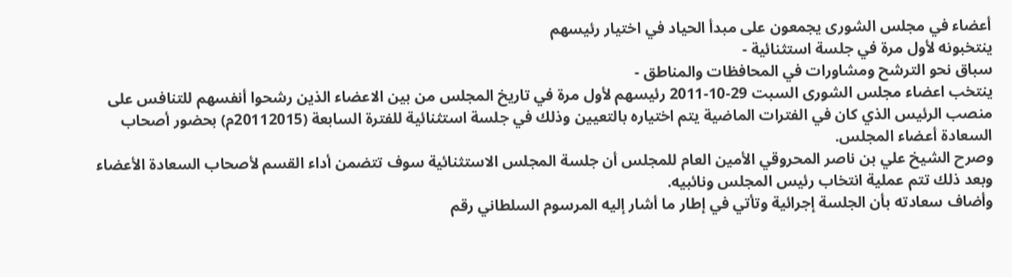أعضاء في مجلس الشورى يجمعون على مبدأ الحياد في اختيار رئيسهم
ينتخبونه لأول مرة في جلسة استثنائية -
سباق نحو الترشح ومشاورات في المحافظات والمناطق -
ينتخب اعضاء مجلس الشورى السبت 29-10-2011 رئيسهم لأول مرة في تاريخ المجلس من بين الاعضاء الذين رشحوا أنفسهم للتنافس على منصب الرئيس الذي كان في الفترات الماضية يتم اختياره بالتعيين وذلك في جلسة استثنائية للفترة السابعة (20112015م) بحضور أصحاب السعادة أعضاء المجلس.
وصرح الشيخ علي بن ناصر المحروقي الأمين العام للمجلس أن جلسة المجلس الاستثنائية سوف تتضمن أداء القسم لأصحاب السعادة الأعضاء وبعد ذلك تتم عملية انتخاب رئيس المجلس ونائبيه.
وأضاف سعادته بأن الجلسة إجرائية وتأتي في إطار ما أشار إليه المرسوم السلطاني رقم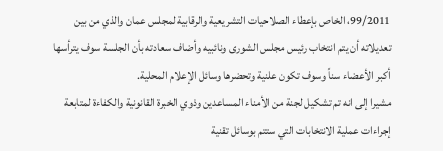99/2011، الخاص بإعطاء الصلاحيات التشريعية والرقابية لمجلس عمان والذي من بين تعديلاته أن يتم انتخاب رئيس مجلس الشورى ونائبيه وأضاف سعادته بأن الجلسة سوف يترأسها أكبر الأعضاء سناً وسوف تكون علنية وتحضرها وسائل الإعلام المحلية.
مشيرا إلى انه تم تشكيل لجنة من الأمناء المساعدين وذوي الخبرة القانونية والكفاءة لمتابعة إجراءات عملية الانتخابات التي ستتم بوسائل تقنية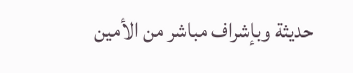حديثة وبإشراف مباشر من الأمين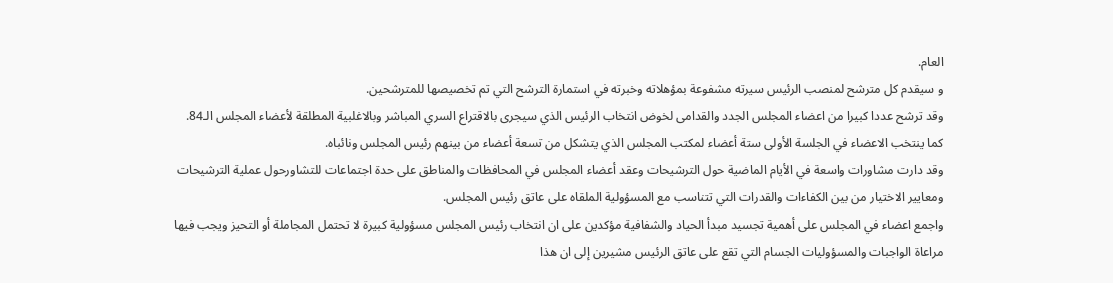العام.
و سيقدم كل مترشح لمنصب الرئيس سيرته مشفوعة بمؤهلاته وخبرته في استمارة الترشح التي تم تخصيصها للمترشحين.
وقد ترشح عددا كبيرا من اعضاء المجلس الجدد والقدامى لخوض انتخاب الرئيس الذي سيجرى بالاقتراع السري المباشر وبالاغلبية المطلقة لأعضاء المجلس الـ84.
كما ينتخب الاعضاء في الجلسة الأولى ستة أعضاء لمكتب المجلس الذي يتشكل من تسعة أعضاء من بينهم رئيس المجلس ونائباه.
وقد دارت مشاورات واسعة في الأيام الماضية حول الترشيحات وعقد أعضاء المجلس في المحافظات والمناطق على حدة اجتماعات للتشاورحول عملية الترشيحات ومعايير الاختيار من بين الكفاءات والقدرات التي تتناسب مع المسؤولية الملقاه على عاتق رئيس المجلس.
واجمع اعضاء في المجلس على أهمية تجسيد مبدأ الحياد والشفافية مؤكدين على ان انتخاب رئيس المجلس مسؤولية كبيرة لا تحتمل المجاملة أو التحيز ويجب فيها مراعاة الواجبات والمسؤوليات الجسام التي تقع على عاتق الرئيس مشيرين إلى ان هذا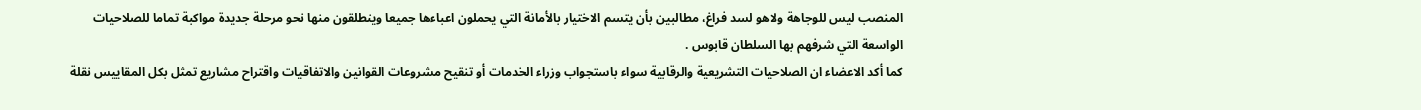المنصب ليس للوجاهة ولاهو لسد فراغ، مطالبين بأن يتسم الاختيار بالأمانة التي يحملون اعباءها جميعا وينطلقون منها نحو مرحلة جديدة مواكبة تماما للصلاحيات الواسعة التي شرفهم بها السلطان قابوس .
كما أكد الاعضاء ان الصلاحيات التشريعية والرقابية سواء باستجواب وزراء الخدمات أو تنقيح مشروعات القوانين والاتفاقيات واقتراح مشاريع تمثل بكل المقاييس نقلة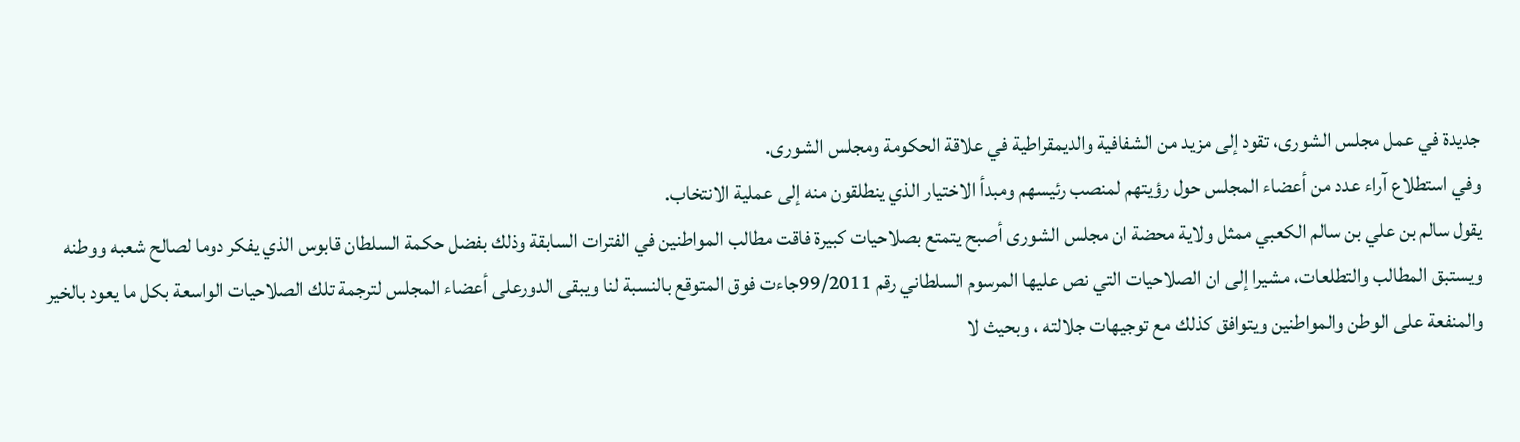جديدة في عمل مجلس الشورى، تقود إلى مزيد من الشفافية والديمقراطية في علاقة الحكومة ومجلس الشورى.
وفي استطلاع آراء عدد من أعضاء المجلس حول رؤيتهم لمنصب رئيسهم ومبدأ الاختيار الذي ينطلقون منه إلى عملية الانتخاب.
يقول سالم بن علي بن سالم الكعبي ممثل ولاية محضة ان مجلس الشورى أصبح يتمتع بصلاحيات كبيرة فاقت مطالب المواطنين في الفترات السابقة وذلك بفضل حكمة السلطان قابوس الذي يفكر دوما لصالح شعبه ووطنه ويستبق المطالب والتطلعات، مشيرا إلى ان الصلاحيات التي نص عليها المرسوم السلطاني رقم 99/2011جاءت فوق المتوقع بالنسبة لنا ويبقى الدورعلى أعضاء المجلس لترجمة تلك الصلاحيات الواسعة بكل ما يعود بالخير والمنفعة على الوطن والمواطنين ويتوافق كذلك مع توجيهات جلالته ، وبحيث لا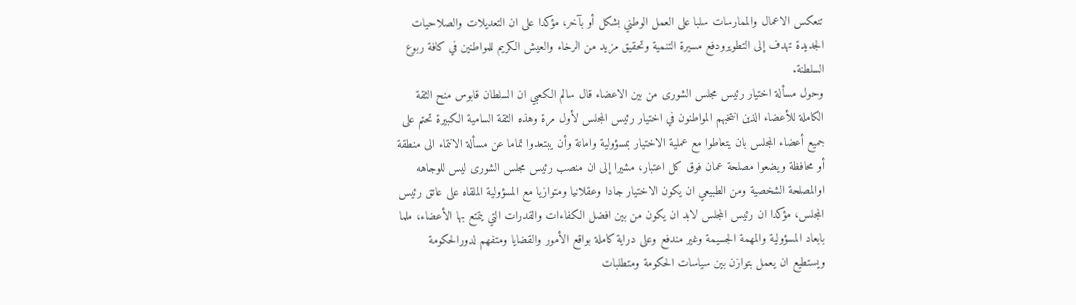تنعكس الاعمال والممارسات سلبا على العمل الوطني بشكل أو بآخر، مؤكدا على ان التعديلات والصلاحيات الجديدة تهدف إلى التطويرودفع مسيرة التنمية وتحقيق مزيد من الرخاء والعيش الكريم للمواطنين في كافة ربوع السلطنة.
وحول مسألة اختيار رئيس مجلس الشورى من بين الاعضاء قال سالم الكعبي ان السلطان قابوس منح الثقة الكاملة للأعضاء الذين انتخبهم المواطنون في اختيار رئيس المجلس لأول مرة وهذه الثقة السامية الكبيرة تحتم على جميع أعضاء المجلس بان يتعاطوا مع عملية الاختيار بمسؤولية وامانة وأن يبتعدوا تماما عن مسألة الانتماء الى منطقة أو محافظة ويضعوا مصلحة عمان فوق كل اعتبار، مشيرا إلى ان منصب رئيس مجلس الشورى ليس للوجاهه اوالمصلحة الشخصية ومن الطبيعي ان يكون الاختيار جادا وعقلانيا ومتوازيا مع المسؤولية الملقاه على عاتق رئيس المجلس، مؤكدا ان رئيس المجلس لابد ان يكون من بين افضل الكفاءات والقدرات التي يتمتع بها الأعضاء، ملما بابعاد المسؤولية والمهمة الجسيمة وغير مندفع وعلى دراية كاملة بواقع الأمور والقضايا ومتفهم لدورالحكومة ويستطيع ان يعمل بتوازن بين سياسات الحكومة ومتطلبات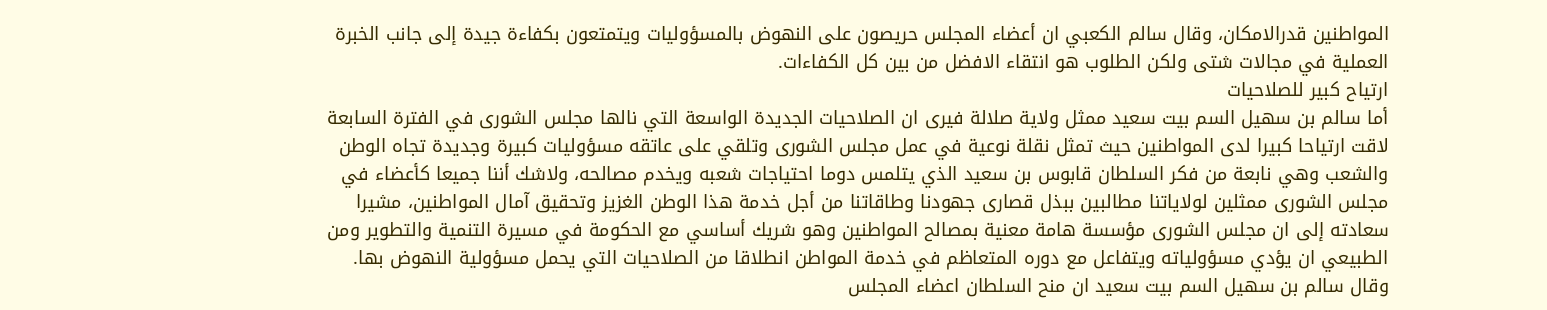المواطنين قدرالامكان، وقال سالم الكعبي ان أعضاء المجلس حريصون على النهوض بالمسؤوليات ويتمتعون بكفاءة جيدة إلى جانب الخبرة العملية في مجالات شتى ولكن الطلوب هو انتقاء الافضل من بين كل الكفاءات.
ارتياح كبير للصلاحيات
أما سالم بن سهيل السم بيت سعيد ممثل ولاية صلالة فيرى ان الصلاحيات الجديدة الواسعة التي نالها مجلس الشورى في الفترة السابعة لاقت ارتياحا كبيرا لدى المواطنين حيث تمثل نقلة نوعية في عمل مجلس الشورى وتلقي على عاتقه مسؤوليات كبيرة وجديدة تجاه الوطن والشعب وهي نابعة من فكر السلطان قابوس بن سعيد الذي يتلمس دوما احتياجات شعبه ويخدم مصالحه، ولاشك أننا جميعا كأعضاء في مجلس الشورى ممثلين لولاياتنا مطالبين ببذل قصارى جهودنا وطاقاتنا من أجل خدمة هذا الوطن الغزيز وتحقيق آمال المواطنين، مشيرا سعادته إلى ان مجلس الشورى مؤسسة هامة معنية بمصالح المواطنين وهو شريك أساسي مع الحكومة في مسيرة التنمية والتطوير ومن الطبيعي ان يؤدي مسؤولياته ويتفاعل مع دوره المتعاظم في خدمة المواطن انطلاقا من الصلاحيات التي يحمل مسؤولية النهوض بها.
وقال سالم بن سهيل السم بيت سعيد ان منح السلطان اعضاء المجلس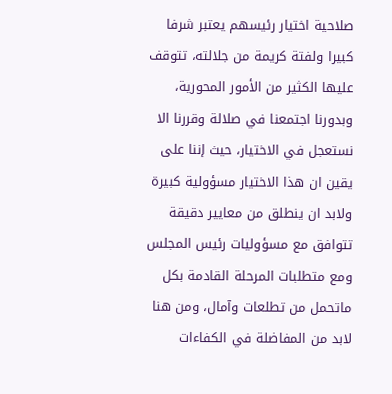صلاحية اختيار رئيسهم يعتبر شرفا كبيرا ولفتة كريمة من جلالته، تتوقف عليها الكثير من الأمور المحورية، وبدورنا اجتمعنا في صلالة وقررنا الا نستعجل في الاختيار، حيث إننا على يقين ان هذا الاختيار مسؤولية كبيرة ولابد ان ينطلق من معايير دقيقة تتوافق مع مسؤوليات رئيس المجلس ومع متطلبات المرحلة القادمة بكل ماتحمل من تطلعات وآمال، ومن هنا لابد من المفاضلة في الكفاءات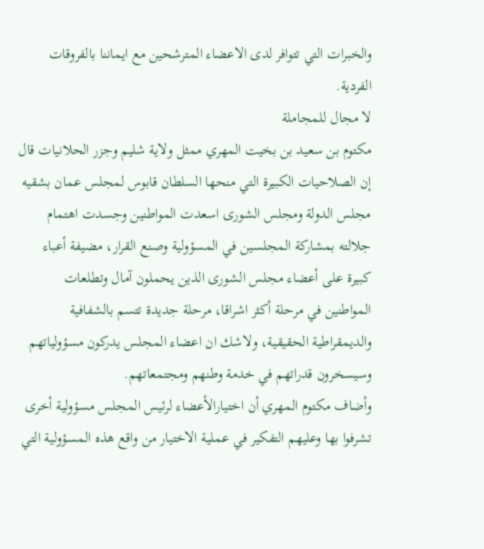والخبرات التي تتوافر لدى الاعضاء المترشحين مع ايماننا بالفروقات الفردية.
لا مجال للمجاملة
مكتوم بن سعيد بن بخيت المهري ممثل ولاية شليم وجزر الحلانيات قال إن الصلاحيات الكبيرة التي منحها السلطان قابوس لمجلس عمان بشقيه مجلس الدولة ومجلس الشورى اسعدت المواطنين وجسدت اهتمام جلالته بمشاركة المجلسين في المسؤولية وصنع القرار، مضيفة أعباء كبيرة على أعضاء مجلس الشورى الذين يحملون آمال وتطلعات المواطنين في مرحلة أكثر اشراقا، مرحلة جديدة تتسم بالشفافية والديمقراطية الحقيقية، ولاشك ان اعضاء المجلس يدركون مسؤولياتهم وسيسخرون قدراتهم في خدمة وطنهم ومجتمعاتهم.
وأضاف مكتوم المهري أن اختيارالأعضاء لرئيس المجلس مسؤولية أخرى تشرفوا بها وعليهم التفكير في عملية الاختيار من واقع هذه المسؤولية التي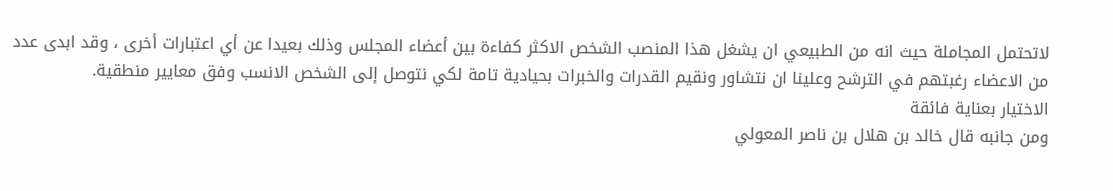لاتحتمل المجاملة حيث انه من الطبيعي ان يشغل هذا المنصب الشخص الاكثر كفاءة بين أعضاء المجلس وذلك بعيدا عن أي اعتبارات أخرى ، وقد ابدى عدد من الاعضاء رغبتهم في الترشح وعلينا ان نتشاور ونقيم القدرات والخبرات بحيادية تامة لكي نتوصل إلى الشخص الانسب وفق معايير منطقية.
الاختيار بعناية فائقة
ومن جانبه قال خالد بن هلال بن ناصر المعولي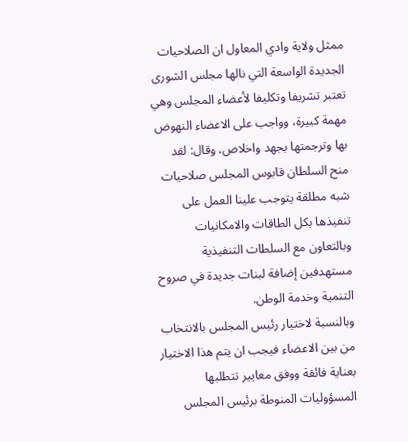ممثل ولاية وادي المعاول ان الصلاحيات الجديدة الواسعة التي نالها مجلس الشورى تعتبر تشريفا وتكليفا لأعضاء المجلس وهي مهمة كبيرة، وواجب على الاعضاء النهوض بها وترجمتها بجهد واخلاص، وقال: لقد منح السلطان قابوس المجلس صلاحيات شبه مطلقة يتوجب علينا العمل على تنفيذها بكل الطاقات والامكانيات وبالتعاون مع السلطات التنفيذية مستهدفين إضافة لبنات جديدة في صروح التنمية وخدمة الوطن.
وبالنسبة لاختيار رئيس المجلس بالانتخاب من بين الاعضاء فيجب ان يتم هذا الاختيار بعناية فائقة ووفق معايير تتطلبها المسؤوليات المنوطة برئيس المجلس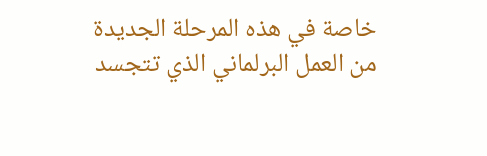خاصة في هذه المرحلة الجديدة من العمل البرلماني الذي تتجسد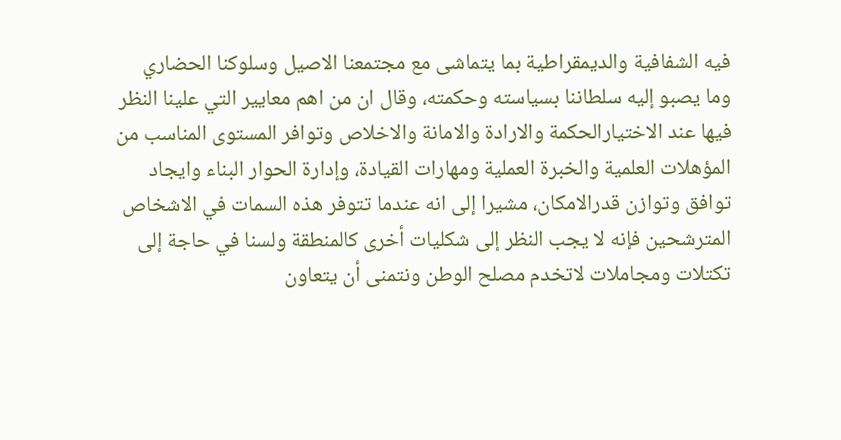فيه الشفافية والديمقراطية بما يتماشى مع مجتمعنا الاصيل وسلوكنا الحضاري وما يصبو إليه سلطاننا بسياسته وحكمته، وقال ان من اهم معايير التي علينا النظر فيها عند الاختيارالحكمة والارادة والامانة والاخلاص وتوافر المستوى المناسب من المؤهلات العلمية والخبرة العملية ومهارات القيادة، وإدارة الحوار البناء وايجاد توافق وتوازن قدرالامكان، مشيرا إلى انه عندما تتوفر هذه السمات في الاشخاص المترشحين فإنه لا يجب النظر إلى شكليات أخرى كالمنطقة ولسنا في حاجة إلى تكتلات ومجاملات لاتخدم مصلح الوطن ونتمنى أن يتعاون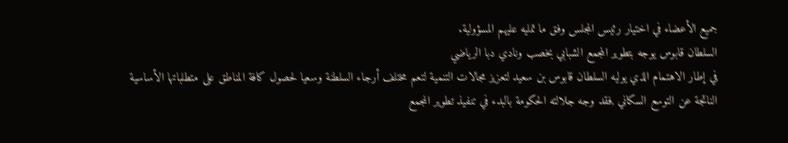جميع الأعضاء في اختيار رئيس المجلس وفق ما تمليه عليهم المسؤولية.
السلطان قابوس يوجه بتطوير المجمع الشبابي بخصب ونادي دبا الرياضي
في إطار الاهتمام الذي يوليه السلطان قابوس بن سعيد لتعزيز مجالات التنمية لتعم مختلف أرجاء السلطنة وسعيا لحصول كافة المناطق على متطلباتها الأساسية الناتجة عن التوسع السكاني ,فقد وجه جلالته الحكومة بالبدء في تنفيذ تطوير المجمع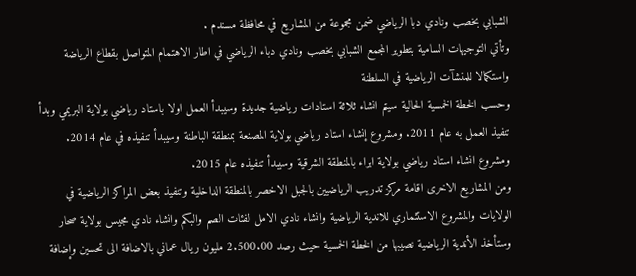الشبابي بخصب ونادي دبا الرياضي ضمن مجموعة من المشاريع في محافظة مسندم .
وتأتي التوجيهات السامية بتطوير المجمع الشبابي بخصب ونادي دباء الرياضي في اطار الاهتمام المتواصل بقطاع الرياضة واستكمالا للمنشآت الرياضية في السلطنة
وحسب الخطة الخمسية الحالية سيتم انشاء ثلاثة استادات رياضية جديدة وسيبدأ العمل اولا باستاد رياضي بولاية البريمي وبدأ تنفيذ العمل به عام 2011. ومشروع إنشاء استاد رياضي بولاية المصنعة بمنطقة الباطنة وسيبدأ تنفيذه في عام 2014. ومشروع انشاء استاد رياضي بولاية ابراء بالمنطقة الشرقية وسيبدأ تنفيذه عام 2015.
ومن المشاريع الاخرى اقامة مركز تدريب الرياضيين بالجبل الاخصر بالمنطقة الداخلية وتنفيذ بعض المراكز الرياضية في الولايات والمشروع الاستثماري للاندية الرياضية وانشاء نادي الامل لفئات الصم والبكم وانشاء نادي مجيس بولاية صحار
وستأخذ الأندية الرياضية نصيبها من الخطة الخمسية حيث رصد 2.500.00 مليون ريال عماني بالاضافة الى تحسين وإضافة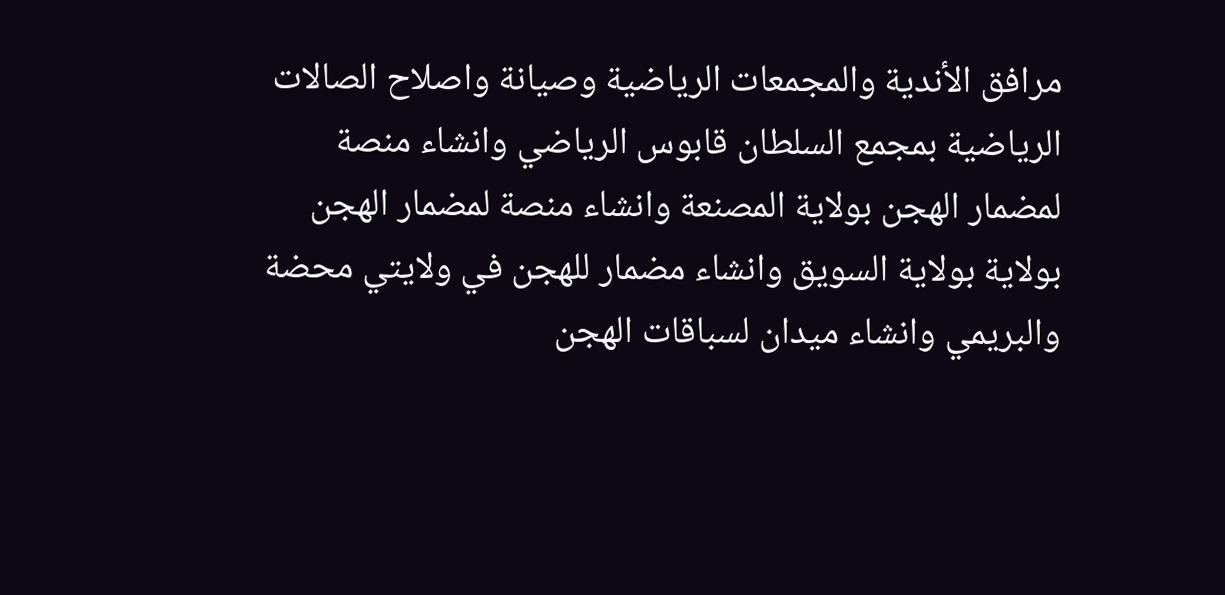مرافق الأندية والمجمعات الرياضية وصيانة واصلاح الصالات الرياضية بمجمع السلطان قابوس الرياضي وانشاء منصة لمضمار الهجن بولاية المصنعة وانشاء منصة لمضمار الهجن بولاية بولاية السويق وانشاء مضمار للهجن في ولايتي محضة والبريمي وانشاء ميدان لسباقات الهجن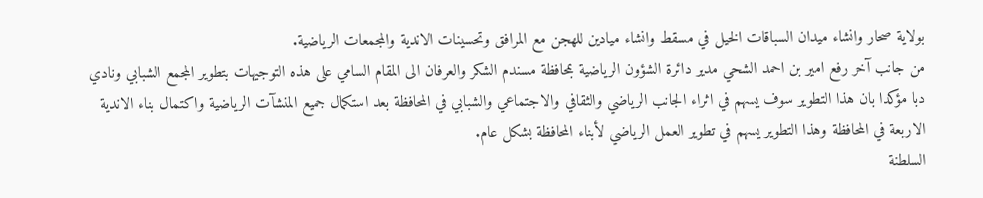بولاية صحار وانشاء ميدان السباقات الخيل في مسقط وانشاء ميادين للهجن مع المرافق وتحسينات الاندية والمجمعات الرياضية.
من جانب آخر رفع امير بن احمد الشحي مدير دائرة الشؤون الرياضية بمحافظة مسندم الشكر والعرفان الى المقام السامي على هذه التوجيهات بتطوير المجمع الشبابي ونادي دبا مؤكدا بان هذا التطوير سوف يسهم في اثراء الجانب الرياضي والثقافي والاجتماعي والشبابي في المحافظة بعد استكمال جميع المنشآت الرياضية واكتمال بناء الاندية الاربعة في المحافظة وهذا التطوير يسهم في تطوير العمل الرياضي لأبناء المحافظة بشكل عام.
السلطنة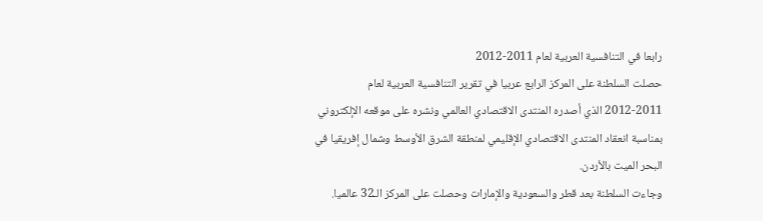رابعا في التنافسية العربية لعام 2011-2012
حصلت السلطنة على المركز الرابع عربيا في تقرير التنافسية العربية لعام 2011-2012 الذي أصدره المنتدى الاقتصادي العالمي ونشره على موقعه الإلكتروني بمناسبة انعقاد المنتدى الاقتصادي الإقليمي لمنطقة الشرق الأوسط وشمال إفريقيا في البحر الميت بالأردن.
وجاءت السلطنة بعد قطر والسعودية والإمارات وحصلت على المركز الـ32 عالميا.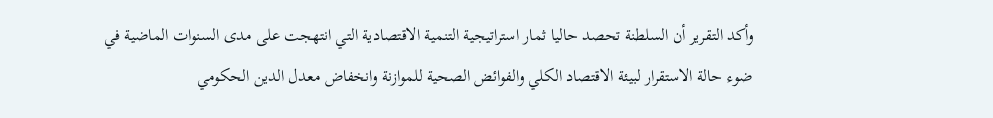وأكد التقرير أن السلطنة تحصد حاليا ثمار استراتيجية التنمية الاقتصادية التي انتهجت على مدى السنوات الماضية في ضوء حالة الاستقرار لبيئة الاقتصاد الكلي والفوائض الصحية للموازنة وانخفاض معدل الدين الحكومي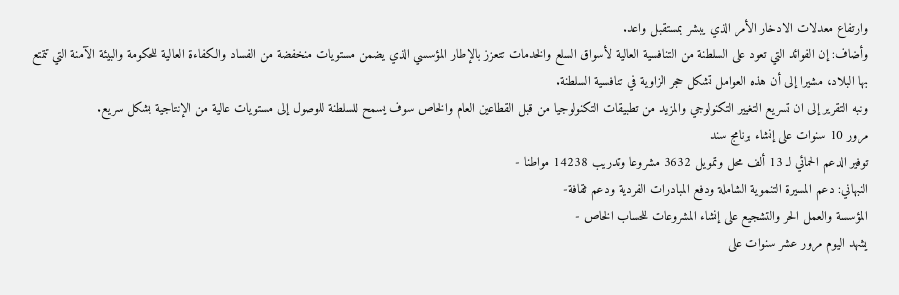وارتفاع معدلات الادخار الأمر الذي يبشر بمستقبل واعد.
وأضاف: إن الفوائد التي تعود على السلطنة من التنافسية العالية لأسواق السلع والخدمات تتعزز بالإطار المؤسسي الذي يضمن مستويات منخفضة من الفساد والكفاءة العالية للحكومة والبيئة الآمنة التي تتمتع بها البلاد، مشيرا إلى أن هذه العوامل تشكل حجر الزاوية في تنافسية السلطنة.
ونبه التقرير إلى ان تسريع التغيير التكنولوجي والمزيد من تطبيقات التكنولوجيا من قبل القطاعين العام والخاص سوف يسمح للسلطنة للوصول إلى مستويات عالية من الإنتاجية بشكل سريع.
مرور 10 سنوات على إنشاء برنامج سند
توفير الدعم الحمائي لـ 13 ألف محل وتمويل 3632 مشروعا وتدريب 14238 مواطنا -
النبهاني: دعم المسيرة التنموية الشاملة ودفع المبادرات الفردية ودعم ثقافة-
المؤسسة والعمل الحر والتشجيع على إنشاء المشروعات للحساب الخاص -
يشهد اليوم مرور عشر سنوات على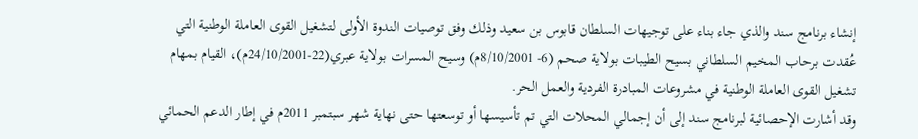إنشاء برنامج سند والذي جاء بناء على توجيهات السلطان قابوس بن سعيد وذلك وفق توصيات الندوة الأولى لتشغيل القوى العاملة الوطنية التي عُقدت برحاب المخيم السلطاني بسيح الطيبات بولاية صحم (6- 8/10/2001م) وسيح المسرات بولاية عبري(22-24/10/2001م)، القيام بمهام تشغيل القوى العاملة الوطنية في مشروعات المبادرة الفردية والعمل الحر.
وقد أشارت الإحصائية لبرنامج سند إلى أن إجمالي المحلات التي تم تأسيسها أو توسعتها حتى نهاية شهر سبتمبر 2011م في إطار الدعم الحمائي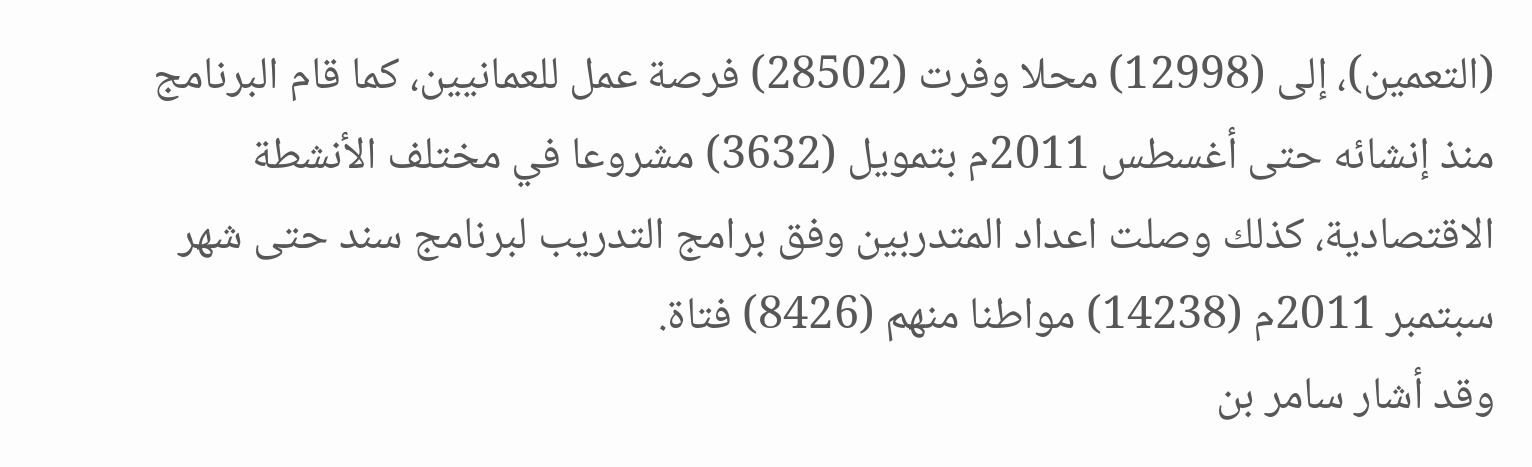(التعمين)، إلى (12998) محلا وفرت (28502) فرصة عمل للعمانيين، كما قام البرنامج منذ إنشائه حتى أغسطس 2011م بتمويل (3632) مشروعا في مختلف الأنشطة الاقتصادية، كذلك وصلت اعداد المتدربين وفق برامج التدريب لبرنامج سند حتى شهر سبتمبر 2011م (14238) مواطنا منهم (8426) فتاة.
وقد أشار سامر بن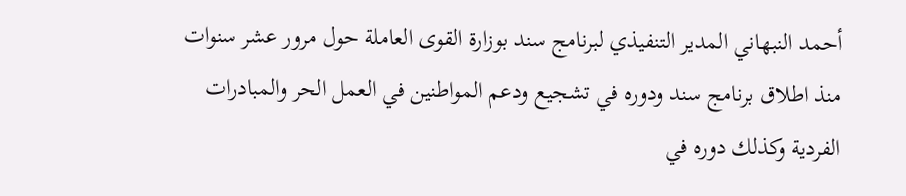أحمد النبهاني المدير التنفيذي لبرنامج سند بوزارة القوى العاملة حول مرور عشر سنوات منذ اطلاق برنامج سند ودوره في تشجيع ودعم المواطنين في العمل الحر والمبادرات الفردية وكذلك دوره في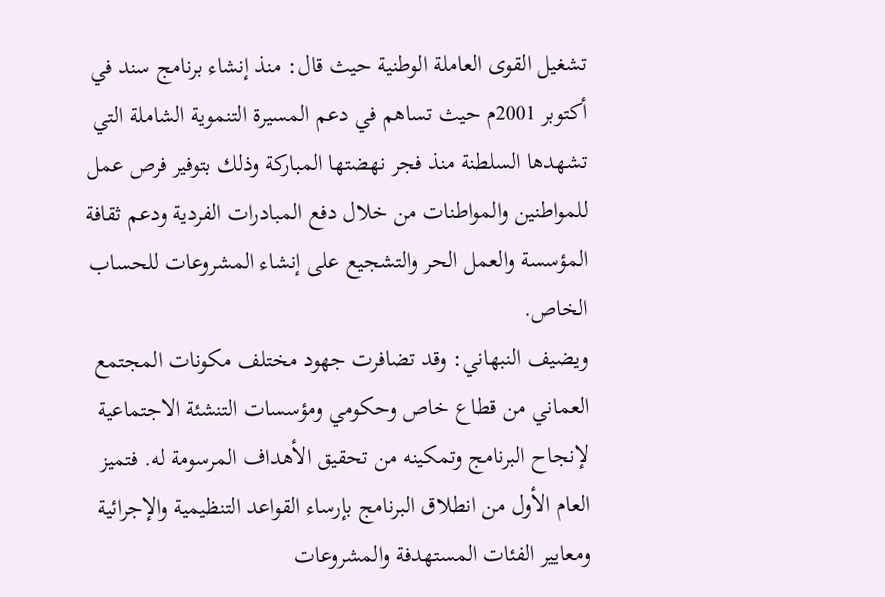تشغيل القوى العاملة الوطنية حيث قال: منذ إنشاء برنامج سند في أكتوبر 2001م حيث تساهم في دعم المسيرة التنموية الشاملة التي تشهدها السلطنة منذ فجر نهضتها المباركة وذلك بتوفير فرص عمل للمواطنين والمواطنات من خلال دفع المبادرات الفردية ودعم ثقافة المؤسسة والعمل الحر والتشجيع على إنشاء المشروعات للحساب الخاص.
ويضيف النبهاني: وقد تضافرت جهود مختلف مكونات المجتمع العماني من قطاع خاص وحكومي ومؤسسات التنشئة الاجتماعية لإنجاح البرنامج وتمكينه من تحقيق الأهداف المرسومة له. فتميز العام الأول من انطلاق البرنامج بإرساء القواعد التنظيمية والإجرائية ومعايير الفئات المستهدفة والمشروعات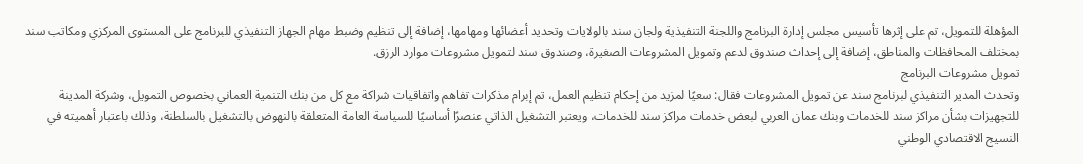المؤهلة للتمويل، تم على إثرها تأسيس مجلس إدارة البرنامج واللجنة التنفيذية ولجان سند بالولايات وتحديد أعضائها ومهامها، إضافة إلى تنظيم وضبط مهام الجهاز التنفيذي للبرنامج على المستوى المركزي ومكاتب سند بمختلف المحافظات والمناطق، إضافة إلى إحداث صندوق لدعم وتمويل المشروعات الصغيرة، وصندوق سند لتمويل مشروعات موارد الرزق.
تمويل مشروعات البرنامج
وتحدث المدير التنفيذي لبرنامج سند عن تمويل المشروعات فقال: سعيًا لمزيد من إحكام تنظيم العمل، تم إبرام مذكرات تفاهم واتفاقيات شراكة مع كل من بنك التنمية العماني بخصوص التمويل، وشركة المدينة للتجهيزات بشأن مراكز سند للخدمات وبنك عمان العربي لبعض خدمات مراكز سند للخدمات، ويعتبر التشغيل الذاتي عنصرًا أساسيًا للسياسة العامة المتعلقة بالنهوض بالتشغيل بالسلطنة، وذلك باعتبار أهميته في النسيج الاقتصادي الوطني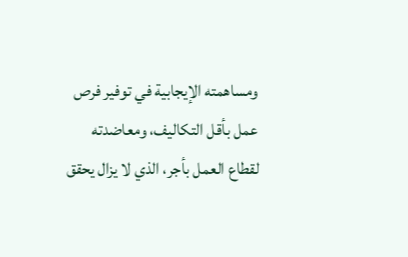ومساهمته الإيجابية في توفير فرص عمل بأقل التكاليف، ومعاضدته لقطاع العمل بأجر، الذي لا يزال يحقق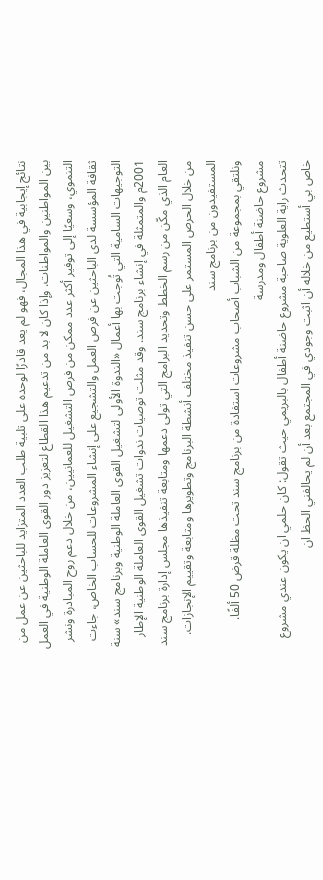نتائج إيجابية في هذا المجال، فهو لم يعد قادرًا لوحده على تلبية طلب العدد المتزايد للباحثين عن عمل من بين المواطنين والمواطنات. وإذا كان لا بد من تدعيم هذا القطاع لتعزيز دور القوى العاملة الوطنية في العمل التنموي، وسعيًا إلى توفير أكثر عدد ممكن من فرص التشغيل للعمانيين، من خلال دعم روح المبادرة ونشر ثقافة المؤسسة لدى الباحثين عن فرص العمل والتشجيع على إنشاء المشروعات للحساب الخاص، جاءت التوجيهات السامية التي تُوجت بها أعمال «الندوة الأولى لتشغيل القوى العاملة الوطنية وبرنامج سند» سنة 2001م والمتمثلة في إنشاء برنامج سند. وقد مثلت توصيات ندوات تشغيل القوى العاملة الوطنية الإطار العام الذي مكّن من رسم الخطط وتحديد البرامج التي تولى دعمها ومتابعة تنفيذها مجلس إدارة برنامج سند من خلال الحرص المستمر على حسن تنفيذ مختلف أنشطة البرنامج وتطويرها ومتابعة وتقييم الإنجازات.
المستفيدون من برنامج سند
ونلتقي بمجموعة من الشباب أصحاب مشروعات استفادة من برنامج سند تحت مظلة قرض 50 ألفًا.
مشروع حاضنة أطفال ومدرسة
تتحدث راية العلوية صاحبة مشروع حاضنة أطفال بالبريمي حيث تقول: كان حلمي ان يكون عندي مشروع خاص بي أستطيع من خلاله أن اثبت وجودي في المجتمع بعد أن لم يحالفني الحظ ان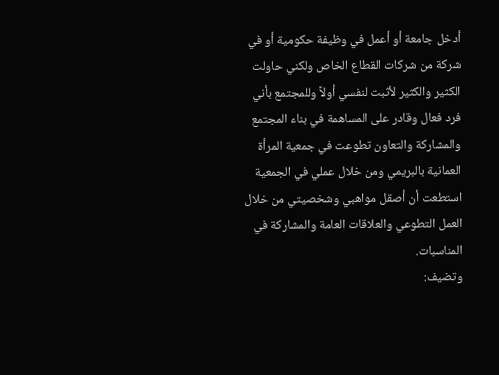أدخل جامعة أو أعمل في وظيفة حكومية أو في شركة من شركات القطاع الخاص ولكني حاولت الكثير والكثير لأثبت لنفسي أولاً وللمجتمع بأني فرد فعال وقادر على المساهمة في بناء المجتمع والمشاركة والتعاون تطوعت في جمعية المرأة العمانية بالبريمي ومن خلال عملي في الجمعية استطعت أن أصقل مواهبي وشخصيتي من خلال العمل التطوعي والعلاقات العامة والمشاركة في المناسبات.
وتضيف: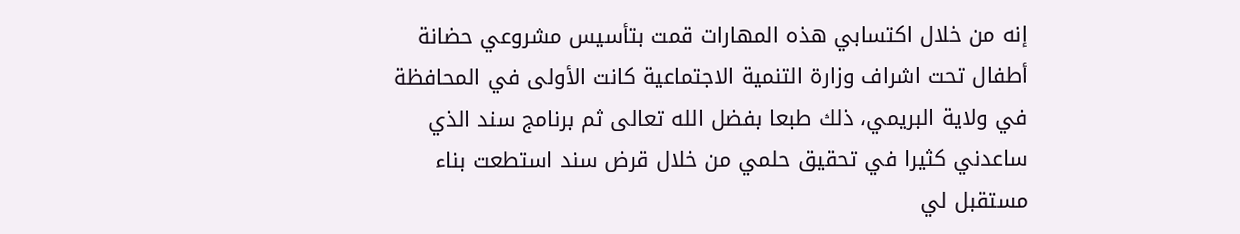إنه من خلال اكتسابي هذه المهارات قمت بتأسيس مشروعي حضانة أطفال تحت اشراف وزارة التنمية الاجتماعية كانت الأولى في المحافظة في ولاية البريمي، ذلك طبعا بفضل الله تعالى ثم برنامج سند الذي ساعدني كثيرا في تحقيق حلمي من خلال قرض سند استطعت بناء مستقبل لي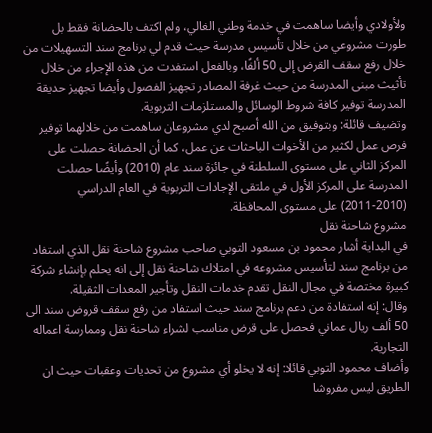ولأولادي وأيضا ساهمت في خدمة وطني الغالي، ولم اكتف بالحضانة فقط بل طورت مشروعي من خلال تأسيس مدرسة حيث قدم لي برنامج سند التسهيلات من خلال رفع سقف القرض إلى 50 ألفًا، وبالفعل استفدت من هذه الإجراء من خلال تأثيث مبنى المدرسة من حيث غرفة المصادر تجهيز الفصول وأيضا تجهيز حديقة المدرسة توفير كافة شروط الوسائل والمستلزمات التربوية.
وتضيف قائلة: وبتوفيق من الله أصبح لدي مشروعان ساهمت من خلالهما توفير فرص عمل لكثير من الأخوات الباحثات عن عمل، كما أن الحضانة حصلت على المركز الثاني على مستوى السلطنة في جائزة سند عام (2010) وأيضًا حصلت المدرسة على المركز الأول في ملتقى الإجادات التربوية في العام الدراسي (2010-2011) على مستوى المحافظة.
مشروع شاحنة نقل
في البداية أشار محمود بن مسعود التوبي صاحب مشروع شاحنة نقل الذي استفاد من برنامج سند لتأسيس مشروعه في امتلاك شاحنة نقل إلى انه يحلم بإنشاء شركة كبيرة مختصة في مجال النقل تقدم خدمات النقل وتأجير المعدات الثقيلة.
وقال: إنه استفادة من دعم برنامج سند حيث استفاد من رفع سقف قروض سند الى 50 ألف ريال عماني فحصل على قرض مناسب لشراء شاحنة نقل وممارسة اعماله التجارية.
وأضاف محمود التوبي قائلا: إنه لا يخلو أي مشروع من تحديات وعقبات حيث ان الطريق ليس مفروشا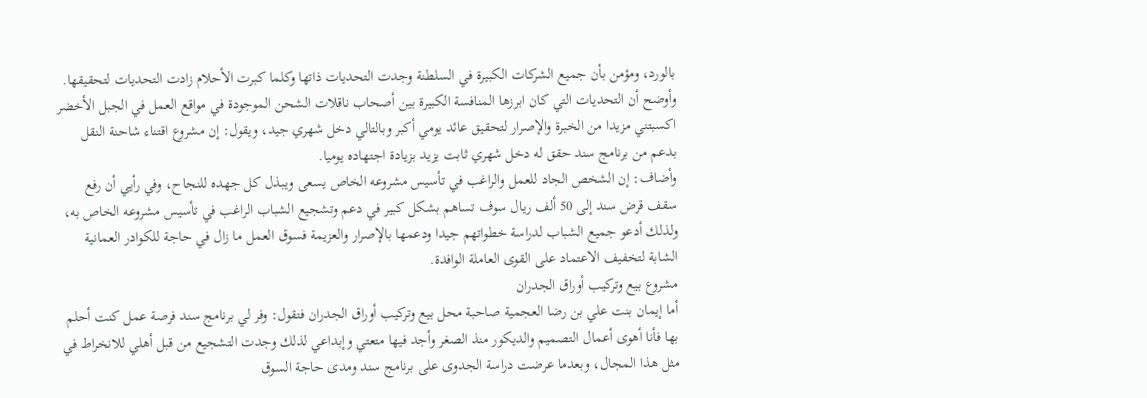بالورد، ومؤمن بأن جميع الشركات الكبيرة في السلطنة وجدت التحديات ذاتها وكلما كبرت الأحلام زادت التحديات لتحقيقها.
وأوضح أن التحديات التي كان ابرزها المنافسة الكبيرة بين أصحاب ناقلات الشحن الموجودة في مواقع العمل في الجبل الأخضر اكسبتني مزيدا من الخبرة والإصرار لتحقيق عائد يومي أكبر وبالتالي دخل شهري جيد، ويقول: إن مشروع اقتناء شاحنة النقل بدعم من برنامج سند حقق له دخل شهري ثابت يزيد بزيادة اجتهاده يوميا.
وأضاف: إن الشخص الجاد للعمل والراغب في تأسيس مشروعه الخاص يسعى ويبذل كل جهده للنجاح، وفي رأيي أن رفع سقف قرض سند إلى 50 ألف ريال سوف تساهم بشكل كبير في دعم وتشجيع الشباب الراغب في تأسيس مشروعه الخاص به، ولذلك أدعو جميع الشباب لدراسة خطواتهم جيدا ودعمها بالإصرار والعزيمة فسوق العمل ما زال في حاجة للكوادر العمانية الشابة لتخفيف الاعتماد على القوى العاملة الوافدة.
مشروع بيع وتركيب أوراق الجدران
أما إيمان بنت علي بن رضا العجمية صاحبة محل بيع وتركيب أوراق الجدران فتقول: وفر لي برنامج سند فرصة عمل كنت أحلم بها فأنا أهوى أعمال التصميم والديكور منذ الصغر وأجد فيها متعتي وإبداعي لذلك وجدت التشجيع من قبل أهلي للانخراط في مثل هذا المجال، وبعدما عرضت دراسة الجدوى على برنامج سند ومدى حاجة السوق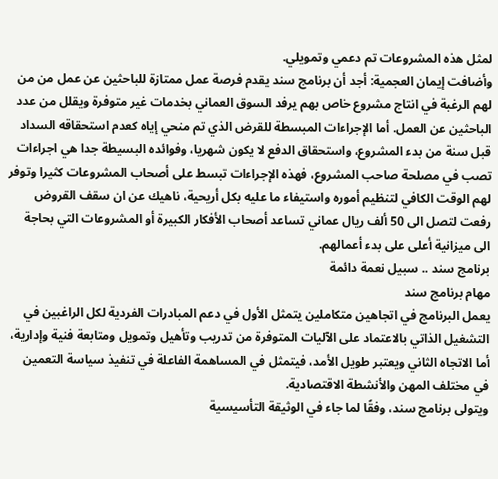لمثل هذه المشروعات تم دعمي وتمويلي.
وأضافت إيمان العجمية: أجد أن برنامج سند يقدم فرصة عمل ممتازة للباحثين عن عمل من من لهم الرغبة في انتاج مشروع خاص بهم يرفد السوق العماني بخدمات غير متوفرة ويقلل من عدد الباحثين عن العمل. أما الإجراءات المبسطة للقرض الذي تم منحي إياه كعدم استحقاقه السداد قبل سنة من بدء المشروع، واستحقاق الدفع لا يكون شهريا، وفوائده البسيطة جدا هي اجراءات تصب في مصلحة صاحب المشروع، فهذه الإجراءات تبسط على أصحاب المشروعات كثيرا وتوفر لهم الوقت الكافي لتنظيم أموره واستيفاء ما عليه بكل أريحية، ناهيك عن ان سقف القروض رفعت لتصل الى 50 ألف ريال عماني تساعد أصحاب الأفكار الكبيرة أو المشروعات التي بحاجة الى ميزانية أعلى على بدء أعمالهم.
برنامج سند .. سبيل نعمة دائمة
مهام برنامج سند
يعمل البرنامج في اتجاهين متكاملين يتمثل الأول في دعم المبادرات الفردية لكل الراغبين في التشغيل الذاتي بالاعتماد على الآليات المتوفرة من تدريب وتأهيل وتمويل ومتابعة فنية وإدارية، أما الاتجاه الثاني ويعتبر طويل الأمد، فيتمثل في المساهمة الفاعلة في تنفيذ سياسة التعمين في مختلف المهن والأنشطة الاقتصادية.
ويتولى برنامج سند، وفقًا لما جاء في الوثيقة التأسيسية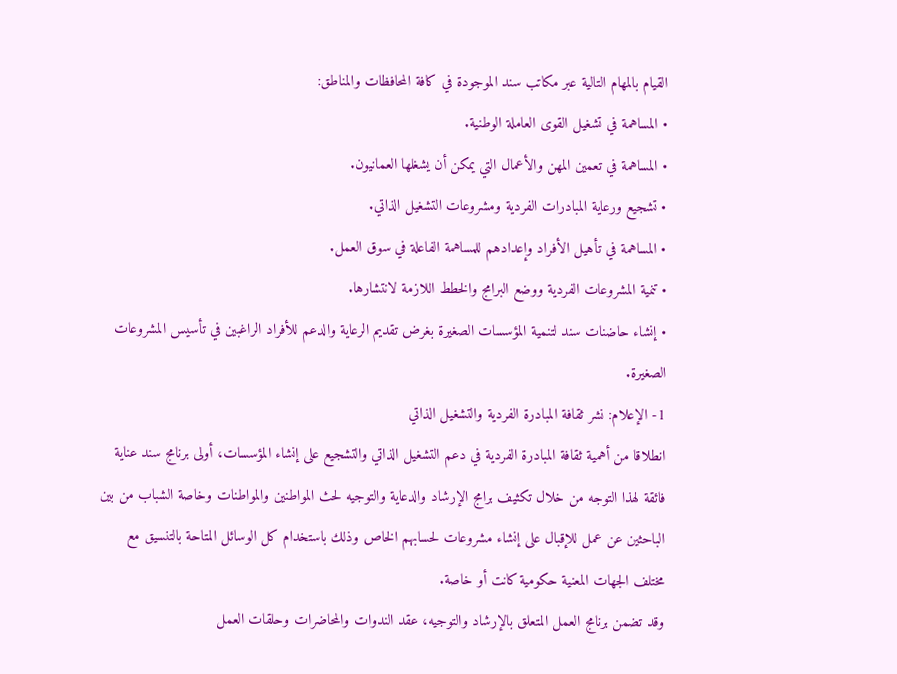القيام بالمهام التالية عبر مكاتب سند الموجودة في كافة المحافظات والمناطق:
• المساهمة في تشغيل القوى العاملة الوطنية.
• المساهمة في تعمين المهن والأعمال التي يمكن أن يشغلها العمانيون.
• تشجيع ورعاية المبادرات الفردية ومشروعات التشغيل الذاتي.
• المساهمة في تأهيل الأفراد وإعدادهم للمساهمة الفاعلة في سوق العمل.
• تنمية المشروعات الفردية ووضع البرامج والخطط اللازمة لانتشارها.
• إنشاء حاضنات سند لتنمية المؤسسات الصغيرة بغرض تقديم الرعاية والدعم للأفراد الراغبين في تأسيس المشروعات الصغيرة.
1- الإعلام: نشر ثقافة المبادرة الفردية والتشغيل الذاتي
انطلاقا من أهمية ثقافة المبادرة الفردية في دعم التشغيل الذاتي والتشجيع على إنشاء المؤسسات، أولى برنامج سند عناية فائقة لهذا التوجه من خلال تكثيف برامج الإرشاد والدعاية والتوجيه لحث المواطنين والمواطنات وخاصة الشباب من بين الباحثين عن عمل للإقبال على إنشاء مشروعات لحسابهم الخاص وذلك باستخدام كل الوسائل المتاحة بالتنسيق مع مختلف الجهات المعنية حكومية كانت أو خاصة.
وقد تضمن برنامج العمل المتعلق بالإرشاد والتوجيه، عقد الندوات والمحاضرات وحلقات العمل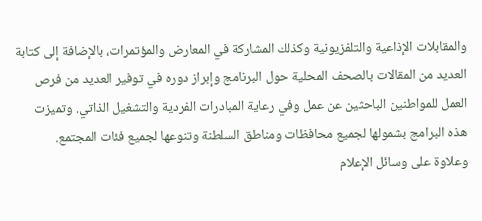والمقابلات الإذاعية والتلفزيونية وكذلك المشاركة في المعارض والمؤتمرات، بالإضافة إلى كتابة العديد من المقالات بالصحف المحلية حول البرنامج وإبراز دوره في توفير العديد من فرص العمل للمواطنين الباحثين عن عمل وفي رعاية المبادرات الفردية والتشغيل الذاتي. وتميزت هذه البرامج بشمولها لجميع محافظات ومناطق السلطنة وتنوعها لجميع فئات المجتمع.
وعلاوة على وسائل الإعلام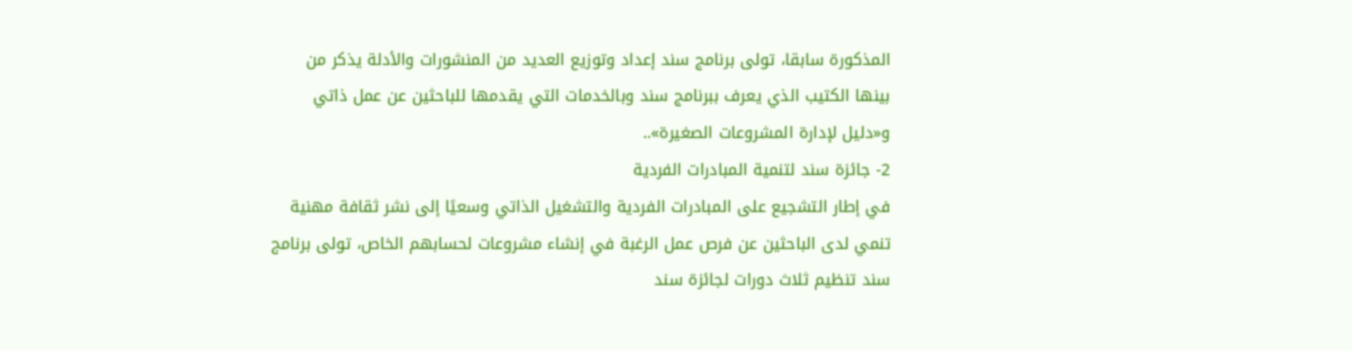المذكورة سابقا، تولى برنامج سند إعداد وتوزيع العديد من المنشورات والأدلة يذكر من بينها الكتيب الذي يعرف ببرنامج سند وبالخدمات التي يقدمها للباحثين عن عمل ذاتي و«دليل لإدارة المشروعات الصغيرة»..
2- جائزة سند لتنمية المبادرات الفردية
في إطار التشجيع على المبادرات الفردية والتشغيل الذاتي وسعيًا إلى نشر ثقافة مهنية تنمي لدى الباحثين عن فرص عمل الرغبة في إنشاء مشروعات لحسابهم الخاص، تولى برنامج سند تنظيم ثلاث دورات لجائزة سند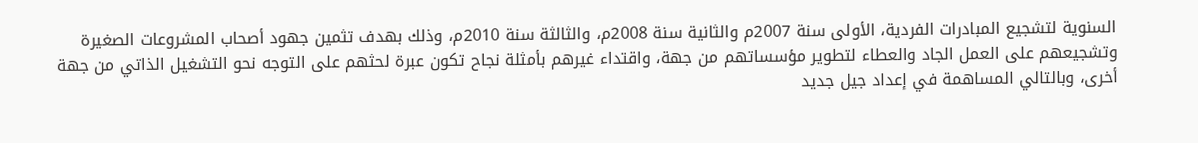السنوية لتشجيع المبادرات الفردية، الأولى سنة 2007م والثانية سنة 2008م، والثالثة سنة 2010م، وذلك بهدف تثمين جهود أصحاب المشروعات الصغيرة وتشجيعهم على العمل الجاد والعطاء لتطوير مؤسساتهم من جهة، واقتداء غيرهم بأمثلة نجاح تكون عبرة لحثهم على التوجه نحو التشغيل الذاتي من جهة أخرى، وبالتالي المساهمة في إعداد جيل جديد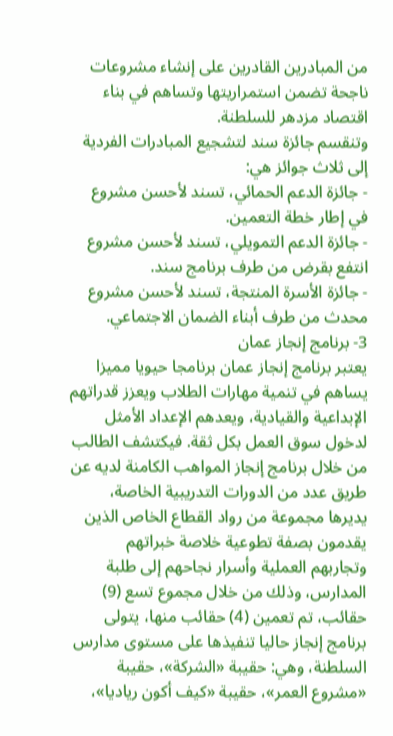من المبادرين القادرين على إنشاء مشروعات ناجحة تضمن استمراريتها وتساهم في بناء اقتصاد مزدهر للسلطنة.
وتنقسم جائزة سند لتشجيع المبادرات الفردية إلى ثلاث جوائز هي:
- جائزة الدعم الحمائي، تسند لأحسن مشروع في إطار خطة التعمين.
- جائزة الدعم التمويلي، تسند لأحسن مشروع انتفع بقرض من طرف برنامج سند.
- جائزة الأسرة المنتجة، تسند لأحسن مشروع محدث من طرف أبناء الضمان الاجتماعي.
3- برنامج إنجاز عمان
يعتبر برنامج إنجاز عمان برنامجا حيويا مميزا يساهم في تنمية مهارات الطلاب ويعزز قدراتهم الإبداعية والقيادية، ويعدهم الإعداد الأمثل لدخول سوق العمل بكل ثقة. فيكتشف الطالب من خلال برنامج إنجاز المواهب الكامنة لديه عن طريق عدد من الدورات التدريبية الخاصة، يديرها مجموعة من رواد القطاع الخاص الذين يقدمون بصفة تطوعية خلاصة خبراتهم وتجاربهم العملية وأسرار نجاحهم إلى طلبة المدارس، وذلك من خلال مجموع تسع (9) حقائب، تم تعمين (4) حقائب منها، يتولى برنامج إنجاز حاليا تنفيذها على مستوى مدارس السلطنة، وهي: حقيبة «الشركة»، حقيبة «مشروع العمر»، حقيبة «كيف أكون رياديا»،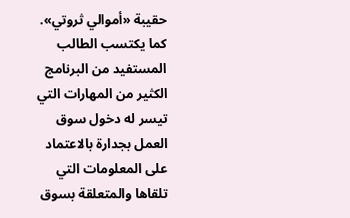حقيبة «أموالي ثروتي». كما يكتسب الطالب المستفيد من البرنامج الكثير من المهارات التي تيسر له دخول سوق العمل بجدارة بالاعتماد على المعلومات التي تلقاها والمتعلقة بسوق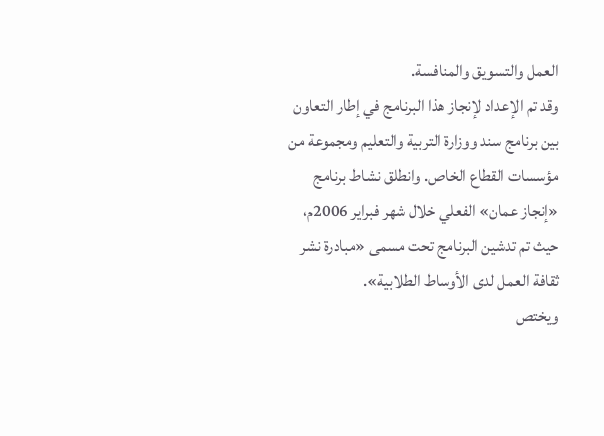العمل والتسويق والمنافسة.
وقد تم الإعداد لإنجاز هذا البرنامج في إطار التعاون بين برنامج سند ووزارة التربية والتعليم ومجموعة من مؤسسات القطاع الخاص. وانطلق نشاط برنامج «إنجاز عمان» الفعلي خلال شهر فبراير 2006م، حيث تم تدشين البرنامج تحت مسمى «مبادرة نشر ثقافة العمل لدى الأوساط الطلابية».
ويختص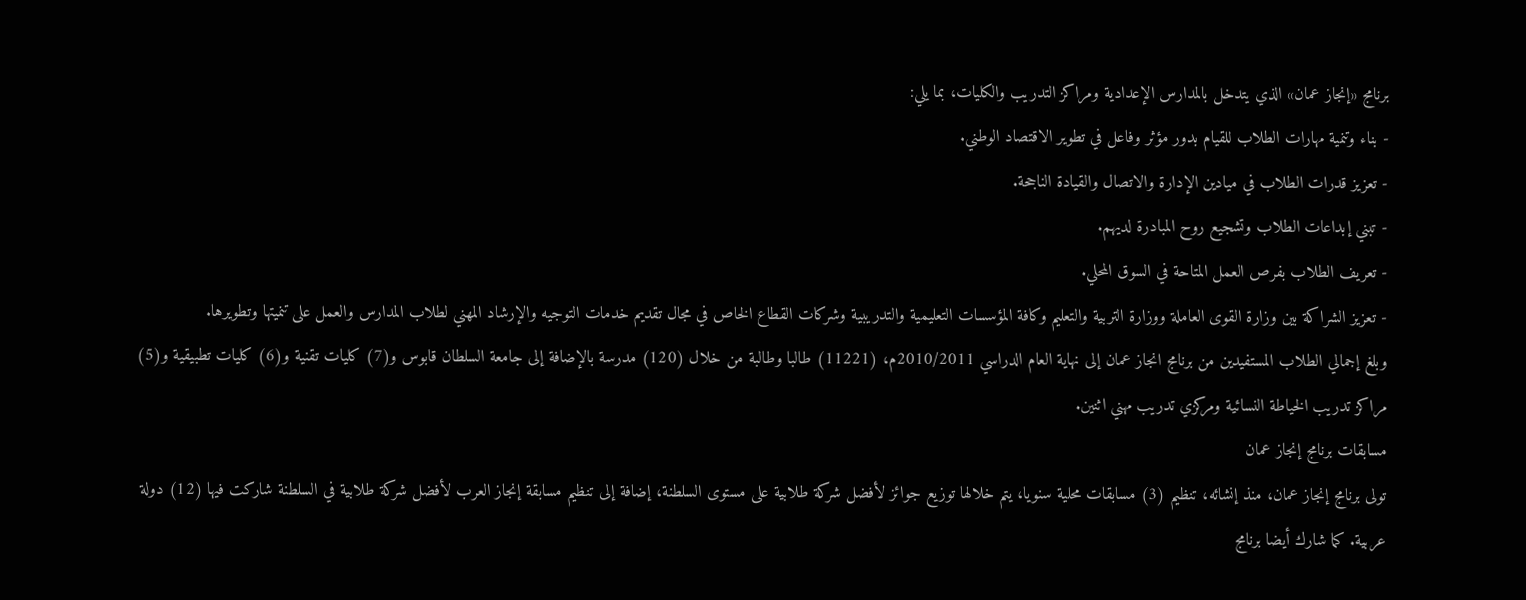برنامج «إنجاز عمان» الذي يتدخل بالمدارس الإعدادية ومراكز التدريب والكليات، بما يلي:
- بناء وتنمية مهارات الطلاب للقيام بدور مؤثر وفاعل في تطوير الاقتصاد الوطني.
- تعزيز قدرات الطلاب في ميادين الإدارة والاتصال والقيادة الناجحة.
- تبني إبداعات الطلاب وتشجيع روح المبادرة لديهم.
- تعريف الطلاب بفرص العمل المتاحة في السوق المحلي.
- تعزيز الشراكة بين وزارة القوى العاملة ووزارة التربية والتعليم وكافة المؤسسات التعليمية والتدريبية وشركات القطاع الخاص في مجال تقديم خدمات التوجيه والإرشاد المهني لطلاب المدارس والعمل على تنميتها وتطويرها.
وبلغ إجمالي الطلاب المستفيدين من برنامج انجاز عمان إلى نهاية العام الدراسي 2010/2011م، (11221) طالبا وطالبة من خلال (120) مدرسة بالإضافة إلى جامعة السلطان قابوس و(7) كليات تقنية و(6) كليات تطبيقية و(5) مراكز تدريب الخياطة النسائية ومركزي تدريب مهني اثنين.
مسابقات برنامج إنجاز عمان
تولى برنامج إنجاز عمان، منذ إنشائه، تنظيم (3) مسابقات محلية سنويا، يتم خلالها توزيع جوائز لأفضل شركة طلابية على مستوى السلطنة، إضافة إلى تنظيم مسابقة إنجاز العرب لأفضل شركة طلابية في السلطنة شاركت فيها (12) دولة عربية. كما شارك أيضا برنامج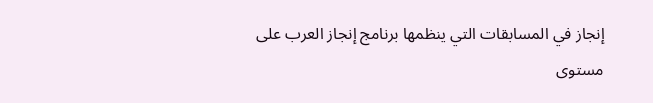إنجاز في المسابقات التي ينظمها برنامج إنجاز العرب على مستوى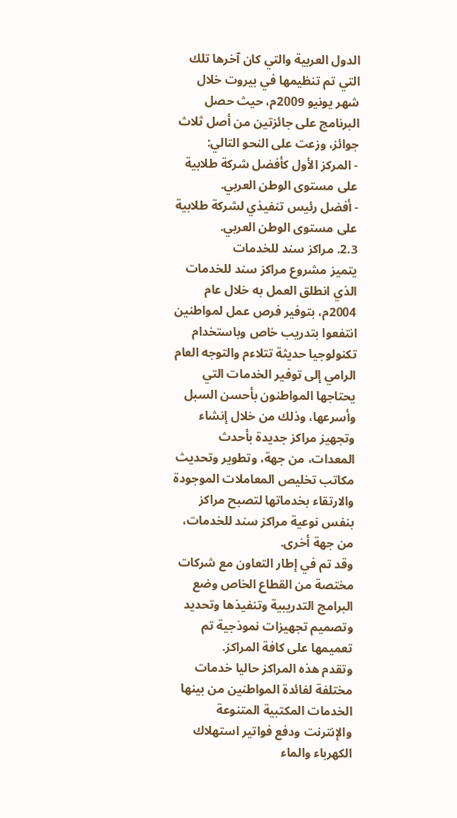الدول العربية والتي كان آخرها تلك التي تم تنظيمها في بيروت خلال شهر يونيو 2009م، حيث حصل البرنامج على جائزتين من أصل ثلاث جوائز، وزعت على النحو التالي:
- المركز الأول كأفضل شركة طلابية على مستوى الوطن العربي.
- أفضل رئيس تنفيذي لشركة طلابية على مستوى الوطن العربي.
2.3. مراكز سند للخدمات
يتميز مشروع مراكز سند للخدمات الذي انطلق العمل به خلال عام 2004م، بتوفير فرص عمل لمواطنين انتفعوا بتدريب خاص وباستخدام تكنولوجيا حديثة تتلاءم والتوجه العام الرامي إلى توفير الخدمات التي يحتاجها المواطنون بأحسن السبل وأسرعها، وذلك من خلال إنشاء وتجهيز مراكز جديدة بأحدث المعدات، من جهة، وتطوير وتحديث مكاتب تخليص المعاملات الموجودة والارتقاء بخدماتها لتصبح مراكز بنفس نوعية مراكز سند للخدمات، من جهة أخرى.
وقد تم في إطار التعاون مع شركات مختصة من القطاع الخاص وضع البرامج التدريبية وتنفيذها وتحديد وتصميم تجهيزات نموذجية تم تعميمها على كافة المراكز.
وتقدم هذه المراكز حاليا خدمات مختلفة لفائدة المواطنين من بينها الخدمات المكتبية المتنوعة والإنترنت ودفع فواتير استهلاك الكهرباء والماء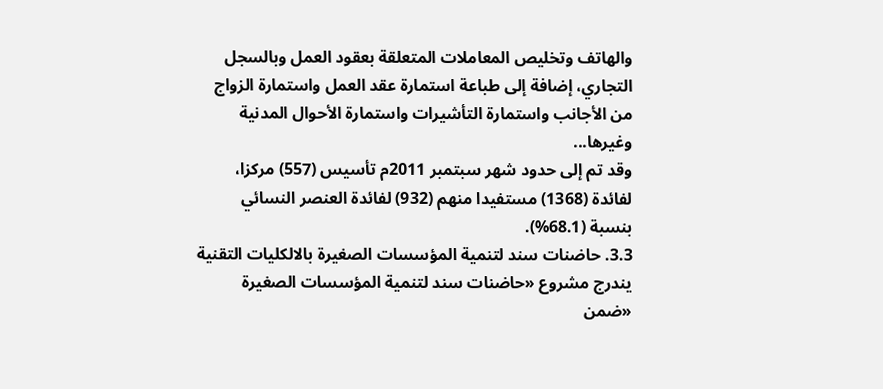والهاتف وتخليص المعاملات المتعلقة بعقود العمل وبالسجل التجاري، إضافة إلى طباعة استمارة عقد العمل واستمارة الزواج من الأجانب واستمارة التأشيرات واستمارة الأحوال المدنية وغيرها...
وقد تم إلى حدود شهر سبتمبر 2011م تأسيس (557) مركزا، لفائدة (1368) مستفيدا منهم (932) لفائدة العنصر النسائي بنسبة (68.1%).
3.3. حاضنات سند لتنمية المؤسسات الصغيرة بالالكليات التقنية
يندرج مشروع «حاضنات سند لتنمية المؤسسات الصغيرة «ضمن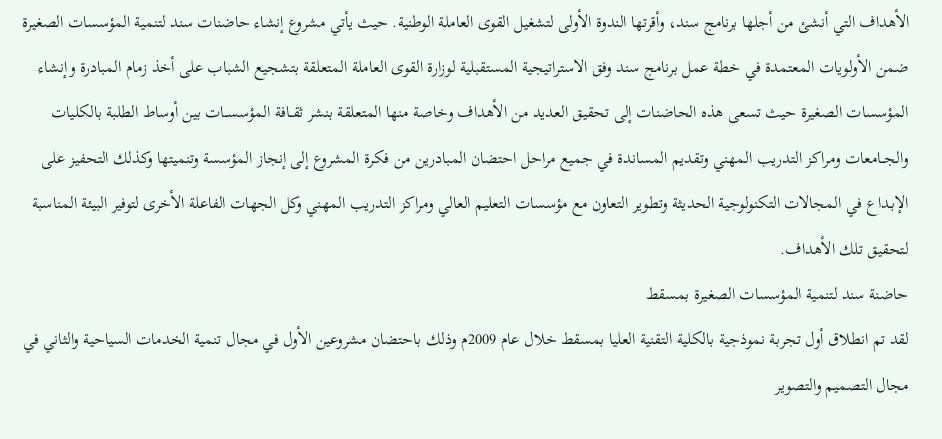الأهداف التي أنشئ من أجلها برنامج سند، وأقرتها الندوة الأولى لتشغيل القوى العاملة الوطنية. حيث يأتي مشروع إنشاء حاضنات سند لتنمية المؤسسات الصغيرة ضمن الأولويات المعتمدة في خطة عمل برنامج سند وفق الاستراتيجية المستقبلية لوزارة القوى العاملة المتعلقة بتشجيع الشباب على أخذ زمام المبادرة وإنشاء المؤسسات الصغيرة حيث تسعى هذه الحاضنات إلى تحقيق العديد من الأهداف وخاصة منها المتعلقة بنشر ثقــافة المؤسســات بين أوساط الطلبة بالكليات والجــامعات ومراكز التدريب المهني وتقديم المساندة في جميع مراحل احتضان المبادرين من فكرة المشروع إلى إنجاز المؤسسة وتنميتها وكذلك التحفيز على الإبـداع في المجالات التكنولوجية الحديثة وتطوير التعاون مع مؤسسات التعليم العالي ومراكز التدريب المهني وكل الجهات الفاعلة الأخرى لتوفير البيئة المناسبة لتحقيق تلك الأهداف.
حاضنة سند لتنمية المؤسسات الصغيرة بمسقط
لقد تم انطلاق أول تجربة نموذجية بالكلية التقنية العليا بمسقط خلال عام 2009م وذلك باحتضان مشروعين الأول في مجال تنمية الخدمات السياحية والثاني في مجال التصميم والتصوير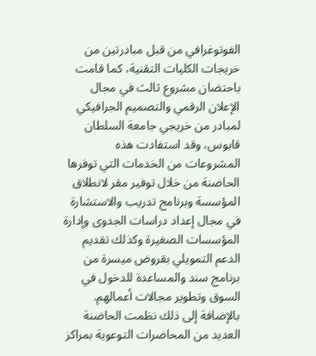الفوتوغرافي من قبل مبادرتين من خريجات الكليات التقنية، كما قامت باحتضان مشروع ثالث في مجال الإعلان الرقمي والتصميم الجرافيكي لمبادر من خريجي جامعة السلطان قابوس، وقد استفادت هذه المشروعات من الخدمات التي توفرها الحاضنة من خلال توفير مقر لانطلاق المؤسسة وبرنامج تدريب والاستشارة في مجال إعداد دراسات الجدوى وإدارة المؤسسات الصغيرة وكذلك تقديم الدعم التمويلي بقروض ميسرة من برنامج سند والمساعدة للدخول في السوق وتطوير مجالات أعمالهم. بالإضافة إلى ذلك نظمت الحاضنة العديد من المحاضرات التوعوية بمراكز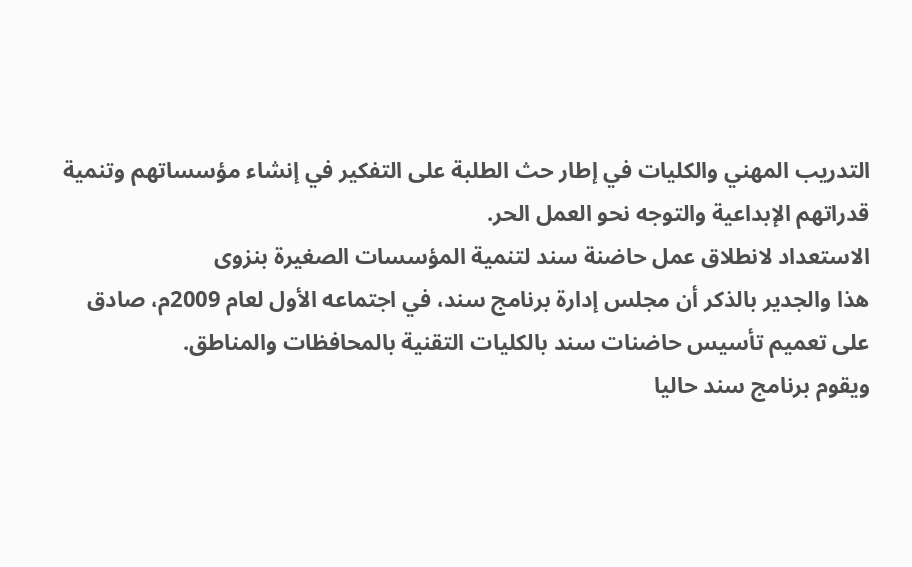التدريب المهني والكليات في إطار حث الطلبة على التفكير في إنشاء مؤسساتهم وتنمية قدراتهم الإبداعية والتوجه نحو العمل الحر.
الاستعداد لانطلاق عمل حاضنة سند لتنمية المؤسسات الصغيرة بنزوى
هذا والجدير بالذكر أن مجلس إدارة برنامج سند، في اجتماعه الأول لعام 2009م، صادق على تعميم تأسيس حاضنات سند بالكليات التقنية بالمحافظات والمناطق.
ويقوم برنامج سند حاليا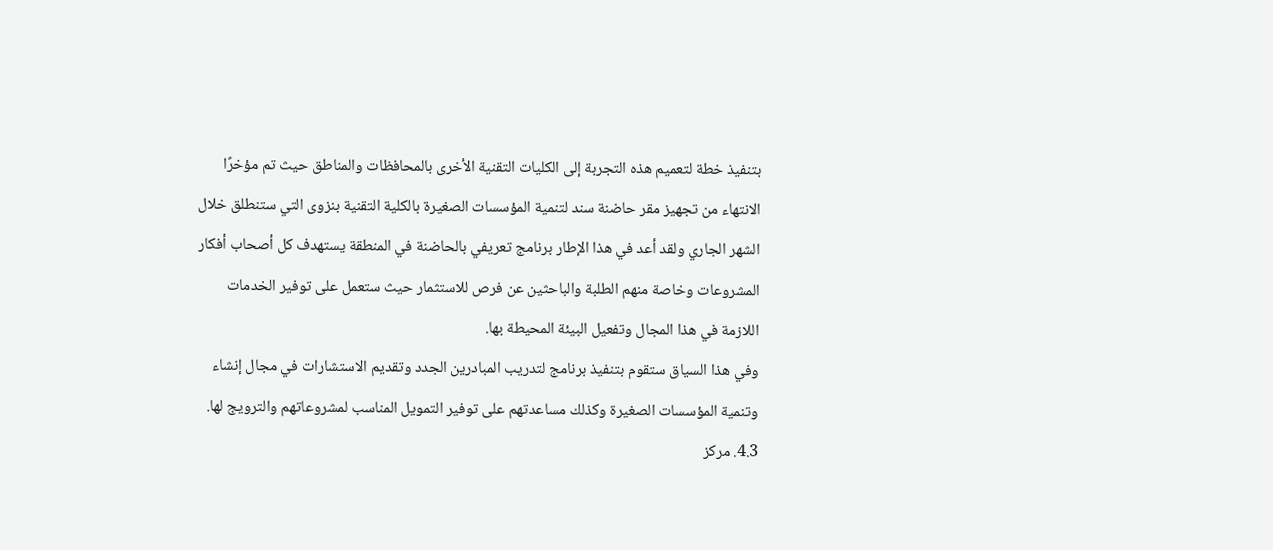بتنفيذ خطة لتعميم هذه التجربة إلى الكليات التقنية الأخرى بالمحافظات والمناطق حيث تم مؤخرًا الانتهاء من تجهيز مقر حاضنة سند لتنمية المؤسسات الصغيرة بالكلية التقنية بنزوى التي ستنطلق خلال الشهر الجاري ولقد أعد في هذا الإطار برنامج تعريفي بالحاضنة في المنطقة يستهدف كل أصحاب أفكار المشروعات وخاصة منهم الطلبة والباحثين عن فرص للاستثمار حيث ستعمل على توفير الخدمات اللازمة في هذا المجال وتفعيل البيئة المحيطة بها.
وفي هذا السياق ستقوم بتنفيذ برنامج لتدريب المبادرين الجدد وتقديم الاستشارات في مجال إنشاء وتنمية المؤسسات الصغيرة وكذلك مساعدتهم على توفير التمويل المناسب لمشروعاتهم والترويج لها.
4.3. مركز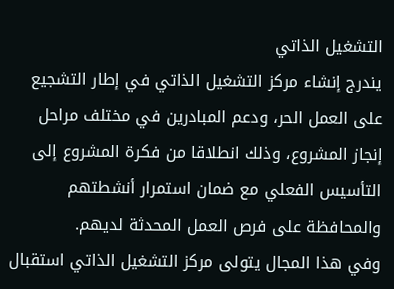التشغيل الذاتي
يندرج إنشاء مركز التشغيل الذاتي في إطار التشجيع على العمل الحر، ودعم المبادرين في مختلف مراحل إنجاز المشروع، وذلك انطلاقا من فكرة المشروع إلى التأسيس الفعلي مع ضمان استمرار أنشطتهم والمحافظة على فرص العمل المحدثة لديهم.
وفي هذا المجال يتولى مركز التشغيل الذاتي استقبال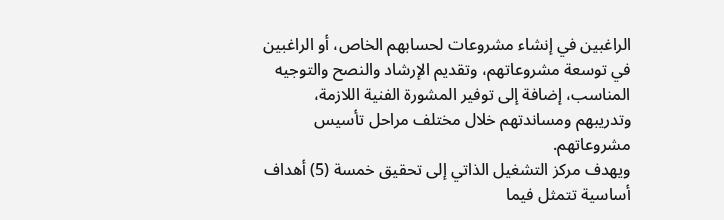الراغبين في إنشاء مشروعات لحسابهم الخاص، أو الراغبين في توسعة مشروعاتهم، وتقديم الإرشاد والنصح والتوجيه المناسب، إضافة إلى توفير المشورة الفنية اللازمة، وتدريبهم ومساندتهم خلال مختلف مراحل تأسيس مشروعاتهم.
ويهدف مركز التشغيل الذاتي إلى تحقيق خمسة (5) أهداف أساسية تتمثل فيما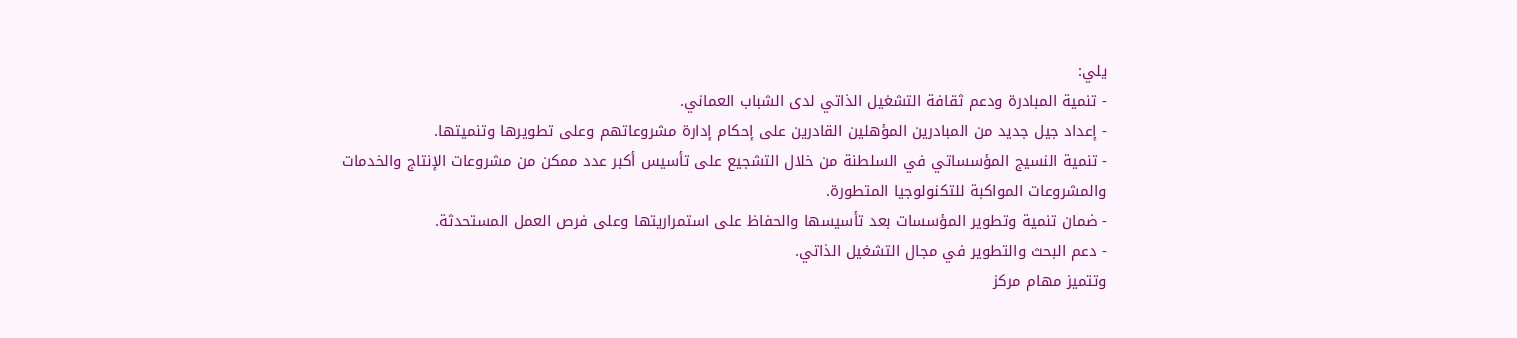يلي:
- تنمية المبادرة ودعم ثقافة التشغيل الذاتي لدى الشباب العماني.
- إعداد جيل جديد من المبادرين المؤهلين القادرين على إحكام إدارة مشروعاتهم وعلى تطويرها وتنميتها.
- تنمية النسيج المؤسساتي في السلطنة من خلال التشجيع على تأسيس أكبر عدد ممكن من مشروعات الإنتاج والخدمات والمشروعات المواكبة للتكنولوجيا المتطورة.
- ضمان تنمية وتطوير المؤسسات بعد تأسيسها والحفاظ على استمراريتها وعلى فرص العمل المستحدثة.
- دعم البحث والتطوير في مجال التشغيل الذاتي.
وتتميز مهام مركز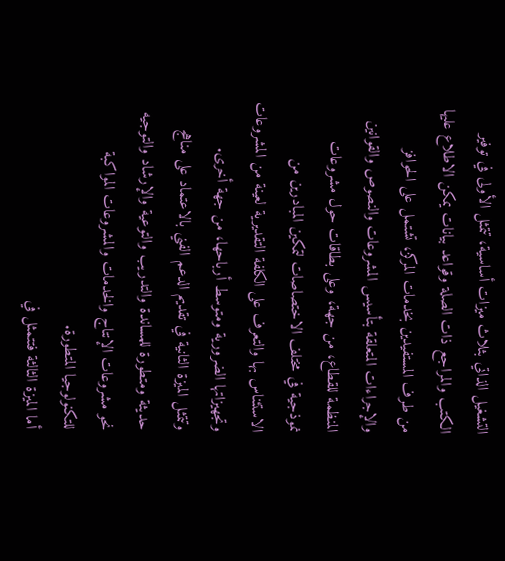التشغيل الذاتي بثلاث ميزات أساسية، تتمثل الأولى في توفير الكتب والمراجع ذات الصلة وقواعد بيانات يمكن الاطلاع عليها من طرف المستفيدين بخدمات المركز، تشتمل على الحوافز والإجراءات المتعلقة بتأسيس المشروعات والنصوص والقوانين المنظمة للقطاع، من جهة، وعلى بطاقات حول مشروعات نموذجية في مختلف الاختصاصات لتمكين المبادرين من الاستئناس بها والتعرف على الكلفة التقديرية لعينة من المشروعات وتجهيزاتها الضرورية ومتوسط أرباحها، من جهة أخرى.
وتتمثل الميزة الثانية في تقديم الدعم الفني بالاعتماد على مناهج حديثة ومتطورة للمساندة والتدريب والتوعية والإرشاد والتوجيه نحو مشروعات الإنتاج والخدمات والمشروعات المواكبة للتكنولوجيا المتطورة.
أما الميزة الثالثة فتتمثل في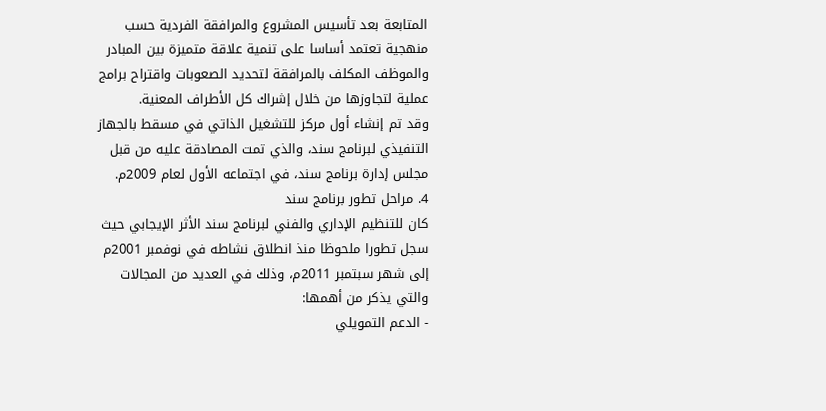المتابعة بعد تأسيس المشروع والمرافقة الفردية حسب منهجية تعتمد أساسا على تنمية علاقة متميزة بين المبادر والموظف المكلف بالمرافقة لتحديد الصعوبات واقتراح برامج عملية لتجاوزها من خلال إشراك كل الأطراف المعنية.
وقد تم إنشاء أول مركز للتشغيل الذاتي في مسقط بالجهاز التنفيذي لبرنامج سند، والذي تمت المصادقة عليه من قبل مجلس إدارة برنامج سند، في اجتماعه الأول لعام 2009م.
4. مراحل تطور برنامج سند
كان للتنظيم الإداري والفني لبرنامج سند الأثر الإيجابي حيث سجل تطورا ملحوظا منذ انطلاق نشاطه في نوفمبر 2001م إلى شهر سبتمبر 2011م، وذلك في العديد من المجالات والتي يذكر من أهمها:
- الدعم التمويلي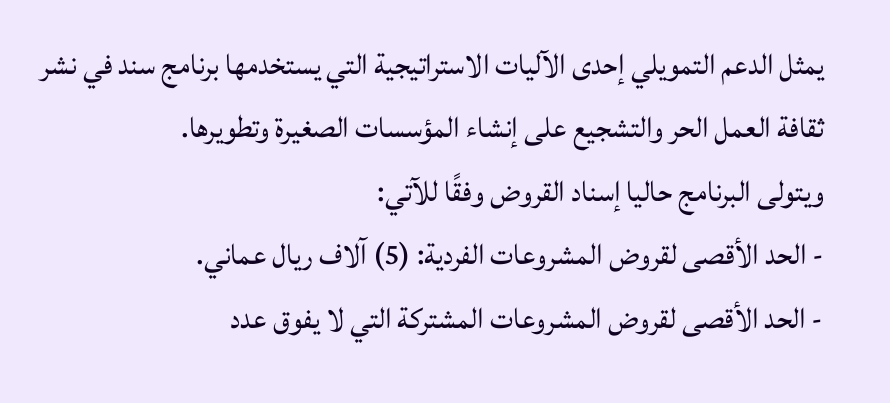يمثل الدعم التمويلي إحدى الآليات الاستراتيجية التي يستخدمها برنامج سند في نشر ثقافة العمل الحر والتشجيع على إنشاء المؤسسات الصغيرة وتطويرها.
ويتولى البرنامج حاليا إسناد القروض وفقًا للآتي:
- الحد الأقصى لقروض المشروعات الفردية: (5) آلاف ريال عماني.
- الحد الأقصى لقروض المشروعات المشتركة التي لا يفوق عدد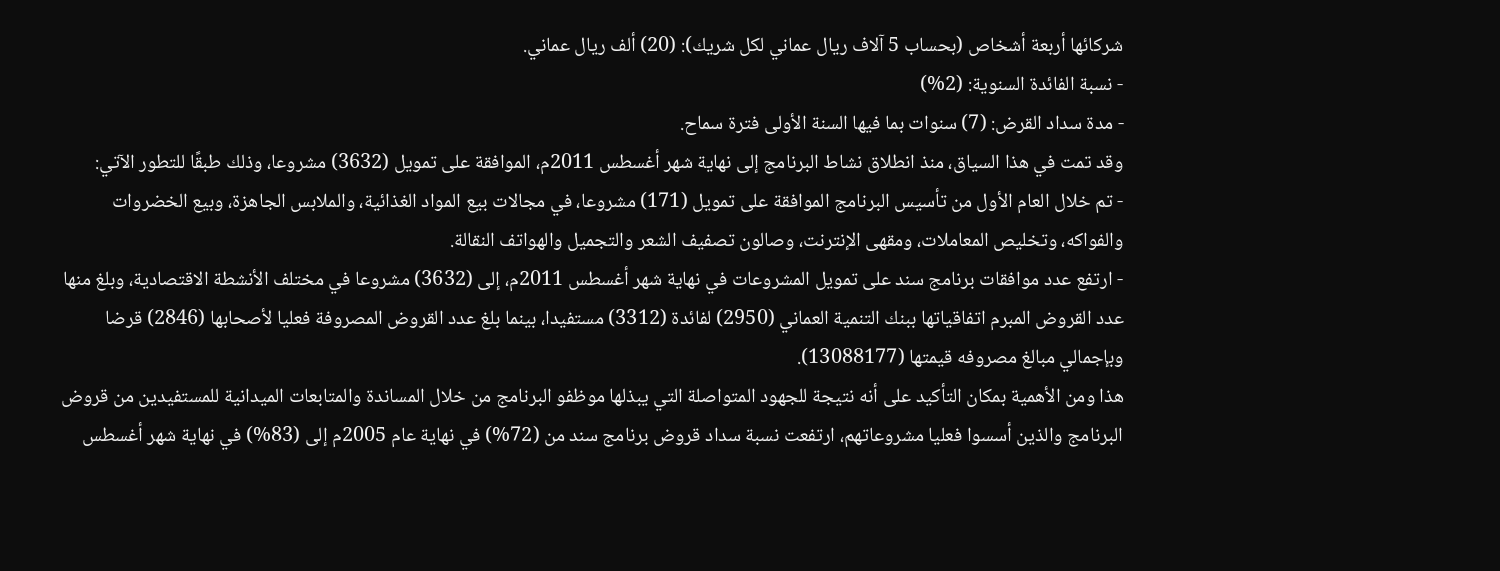شركائها أربعة أشخاص (بحساب 5 آلاف ريال عماني لكل شريك): (20) ألف ريال عماني.
- نسبة الفائدة السنوية: (2%)
- مدة سداد القرض: (7) سنوات بما فيها السنة الأولى فترة سماح.
وقد تمت في هذا السياق، منذ انطلاق نشاط البرنامج إلى نهاية شهر أغسطس 2011م، الموافقة على تمويل (3632) مشروعا، وذلك طبقًا للتطور الآتي:
- تم خلال العام الأول من تأسيس البرنامج الموافقة على تمويل (171) مشروعا، في مجالات بيع المواد الغذائية، والملابس الجاهزة، وبيع الخضروات والفواكه، وتخليص المعاملات، ومقهى الإنترنت، وصالون تصفيف الشعر والتجميل والهواتف النقالة.
- ارتفع عدد موافقات برنامج سند على تمويل المشروعات في نهاية شهر أغسطس 2011م، إلى (3632) مشروعا في مختلف الأنشطة الاقتصادية، وبلغ منها عدد القروض المبرم اتفاقياتها ببنك التنمية العماني (2950) لفائدة (3312) مستفيدا، بينما بلغ عدد القروض المصروفة فعليا لأصحابها (2846) قرضا وبإجمالي مبالغ مصروفه قيمتها (13088177).
هذا ومن الأهمية بمكان التأكيد على أنه نتيجة للجهود المتواصلة التي يبذلها موظفو البرنامج من خلال المساندة والمتابعات الميدانية للمستفيدين من قروض البرنامج والذين أسسوا فعليا مشروعاتهم، ارتفعت نسبة سداد قروض برنامج سند من (72%) في نهاية عام 2005م إلى (83%) في نهاية شهر أغسطس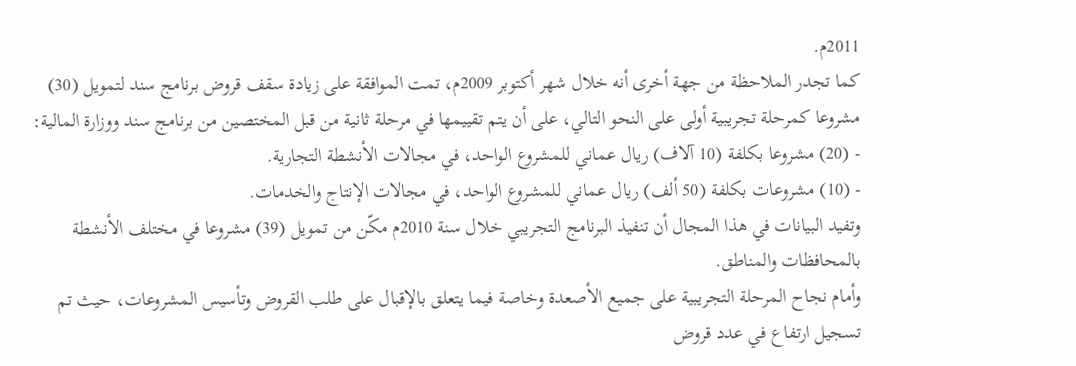2011م.
كما تجدر الملاحظة من جهة أخرى أنه خلال شهر أكتوبر 2009م، تمت الموافقة على زيادة سقف قروض برنامج سند لتمويل (30) مشروعا كمرحلة تجريبية أولى على النحو التالي، على أن يتم تقييمها في مرحلة ثانية من قبل المختصين من برنامج سند ووزارة المالية:
- (20) مشروعا بكلفة (10 آلاف) ريال عماني للمشروع الواحد، في مجالات الأنشطة التجارية.
- (10) مشروعات بكلفة (50 ألف) ريال عماني للمشروع الواحد، في مجالات الإنتاج والخدمات.
وتفيد البيانات في هذا المجال أن تنفيذ البرنامج التجريبي خلال سنة 2010م مكّن من تمويل (39) مشروعا في مختلف الأنشطة بالمحافظات والمناطق.
وأمام نجاح المرحلة التجريبية على جميع الأصعدة وخاصة فيما يتعلق بالإقبال على طلب القروض وتأسيس المشروعات، حيث تم تسجيل ارتفاع في عدد قروض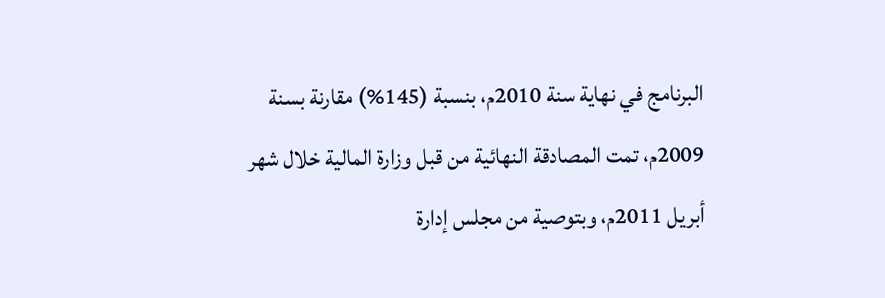البرنامج في نهاية سنة 2010م، بنسبة (145%) مقارنة بسنة 2009م، تمت المصادقة النهائية من قبل وزارة المالية خلال شهر أبريل 2011م، وبتوصية من مجلس إدارة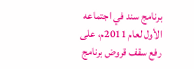برنامج سند في اجتماعه الأول لعام 2011م، على رفع سقف قروض برنامج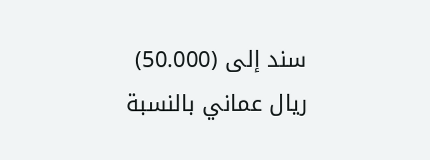سند إلى (50.000) ريال عماني بالنسبة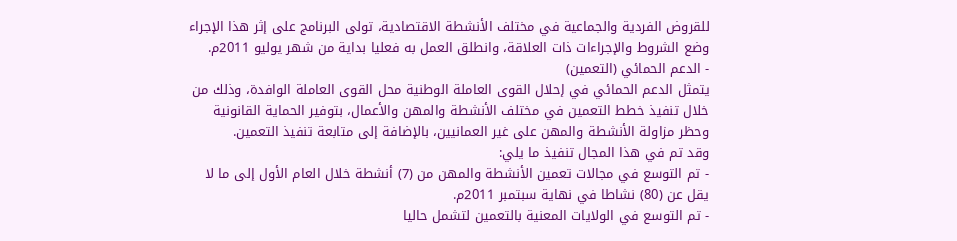للقروض الفردية والجماعية في مختلف الأنشطة الاقتصادية، تولى البرنامج على إثر هذا الإجراء وضع الشروط والإجراءات ذات العلاقة، وانطلق العمل به فعليا بداية من شهر يوليو 2011م.
- الدعم الحمائي (التعمين)
يتمثل الدعم الحمائي في إحلال القوى العاملة الوطنية محل القوى العاملة الوافدة، وذلك من خلال تنفيذ خطط التعمين في مختلف الأنشطة والمهن والأعمال، بتوفير الحماية القانونية وحظر مزاولة الأنشطة والمهن على غير العمانيين، بالإضافة إلى متابعة تنفيذ التعمين.
وقد تم في هذا المجال تنفيذ ما يلي:
- تم التوسع في مجالات تعمين الأنشطة والمهن من (7) أنشطة خلال العام الأول إلى ما لا يقل عن (80) نشاطا في نهاية سبتمبر 2011م.
- تم التوسع في الولايات المعنية بالتعمين لتشمل حاليا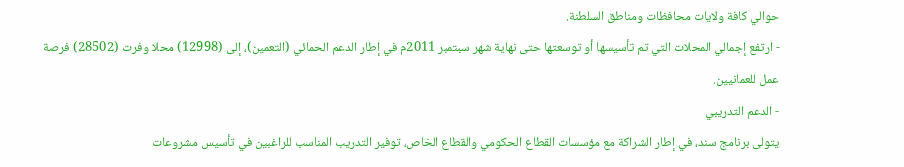حوالي كافة ولايات محافظات ومناطق السلطنة.
- ارتفع إجمالي المحلات التي تم تأسيسها أو توسعتها حتى نهاية شهر سبتمبر 2011م في إطار الدعم الحمائي (التعمين)، إلى (12998) محلا وفرت (28502) فرصة عمل للعمانيين.
- الدعم التدريبي
يتولى برنامج سند، في إطار الشراكة مع مؤسسات القطاع الحكومي والقطاع الخاص، توفير التدريب المناسب للراغبين في تأسيس مشروعات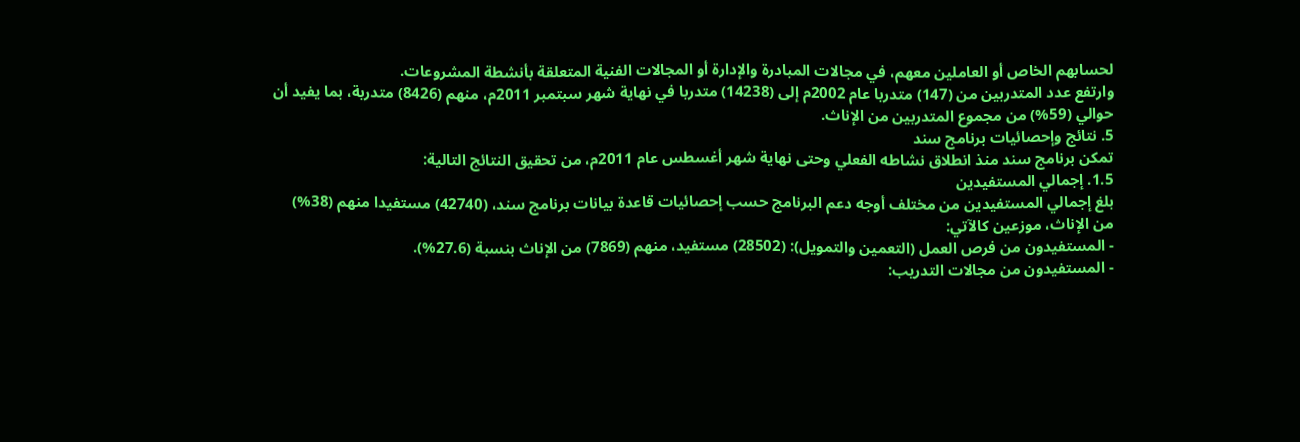لحسابهم الخاص أو العاملين معهم، في مجالات المبادرة والإدارة أو المجالات الفنية المتعلقة بأنشطة المشروعات.
وارتفع عدد المتدربين من (147) متدربا عام 2002م إلى (14238) متدربا في نهاية شهر سبتمبر 2011م، منهم (8426) متدربة، بما يفيد أن حوالي (59%) من مجموع المتدربين من الإناث.
5. نتائج وإحصائيات برنامج سند
تمكن برنامج سند منذ انطلاق نشاطه الفعلي وحتى نهاية شهر أغسطس عام 2011م، من تحقيق النتائج التالية:
1.5. إجمالي المستفيدين
بلغ إجمالي المستفيدين من مختلف أوجه دعم البرنامج حسب إحصائيات قاعدة بيانات برنامج سند، (42740) مستفيدا منهم (38%) من الإناث، موزعين كالآتي:
- المستفيدون من فرص العمل (التعمين والتمويل): (28502) مستفيد، منهم (7869) من الإناث بنسبة (27.6%).
- المستفيدون من مجالات التدريب: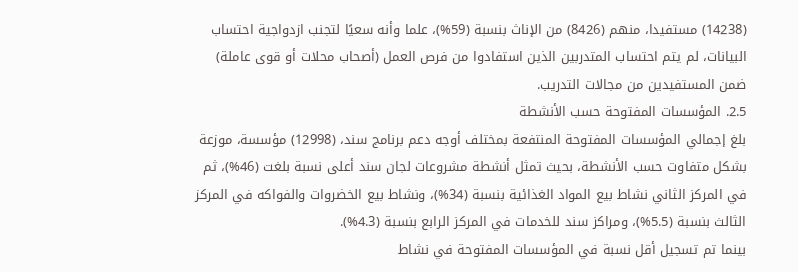(14238) مستفيدا، منهم (8426) من الإناث بنسبة (59%)، علما وأنه سعيًا لتجنب ازدواجية احتساب البيانات، لم يتم احتساب المتدربين الذين استفادوا من فرص العمل (أصحاب محلات أو قوى عاملة) ضمن المستفيدين من مجالات التدريب.
2.5. المؤسسات المفتوحة حسب الأنشطة
بلغ إجمالي المؤسسات المفتوحة المنتفعة بمختلف أوجه دعم برنامج سند، (12998) مؤسسة، موزعة بشكل متفاوت حسب الأنشطة، بحيث تمثل أنشطة مشروعات لجان سند أعلى نسبة بلغت (46%)، ثم في المركز الثاني نشاط بيع المواد الغذائية بنسبة (34%)، ونشاط بيع الخضروات والفواكه في المركز الثالث بنسبة (5.5%)، ومراكز سند للخدمات في المركز الرابع بنسبة (4.3%).
بينما تم تسجيل أقل نسبة في المؤسسات المفتوحة في نشاط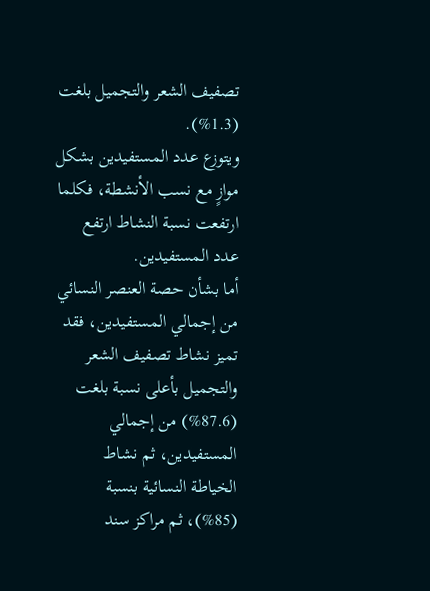تصفيف الشعر والتجميل بلغت (1.3%).
ويتوزع عدد المستفيدين بشكل موازٍ مع نسب الأنشطة، فكلما ارتفعت نسبة النشاط ارتفع عدد المستفيدين.
أما بشأن حصة العنصر النسائي من إجمالي المستفيدين، فقد تميز نشاط تصفيف الشعر والتجميل بأعلى نسبة بلغت (87.6%) من إجمالي المستفيدين، ثم نشاط الخياطة النسائية بنسبة (85%)، ثم مراكز سند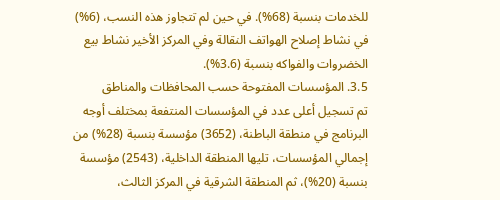للخدمات بنسبة (68%). في حين لم تتجاوز هذه النسب، (6%) في نشاط إصلاح الهواتف النقالة وفي المركز الأخير نشاط بيع الخضروات والفواكه بنسبة (3.6%).
3.5. المؤسسات المفتوحة حسب المحافظات والمناطق
تم تسجيل أعلى عدد في المؤسسات المنتفعة بمختلف أوجه البرنامج في منطقة الباطنة، (3652) مؤسسة بنسبة (28%) من إجمالي المؤسسات، تليها المنطقة الداخلية، (2543) مؤسسة بنسبة (20%)، ثم المنطقة الشرقية في المركز الثالث،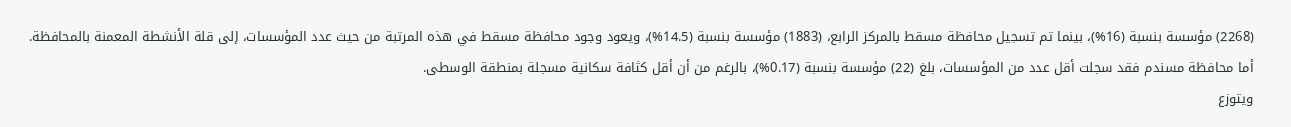(2268) مؤسسة بنسبة (16%)، بينما تم تسجيل محافظة مسقط بالمركز الرابع، (1883) مؤسسة بنسبة (14.5%)، ويعود وجود محافظة مسقط في هذه المرتبة من حيث عدد المؤسسات، إلى قلة الأنشطة المعمنة بالمحافظة.
أما محافظة مسندم فقد سجلت أقل عدد من المؤسسات، بلغ (22) مؤسسة بنسبة (0.17%)، بالرغم من أن أقل كثافة سكانية مسجلة بمنطقة الوسطى.
ويتوزع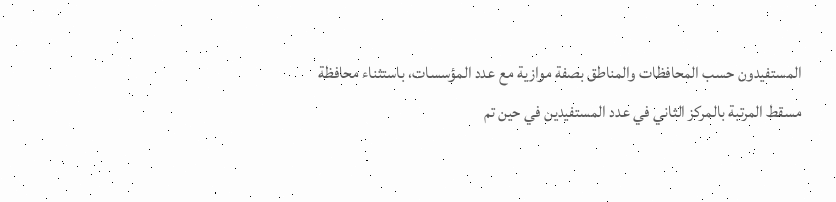المستفيدون حسب المحافظات والمناطق بصفة موازية مع عدد المؤسسات، باستثناء محافظة مسقط المرتبة بالمركز الثاني في عدد المستفيدين في حين تم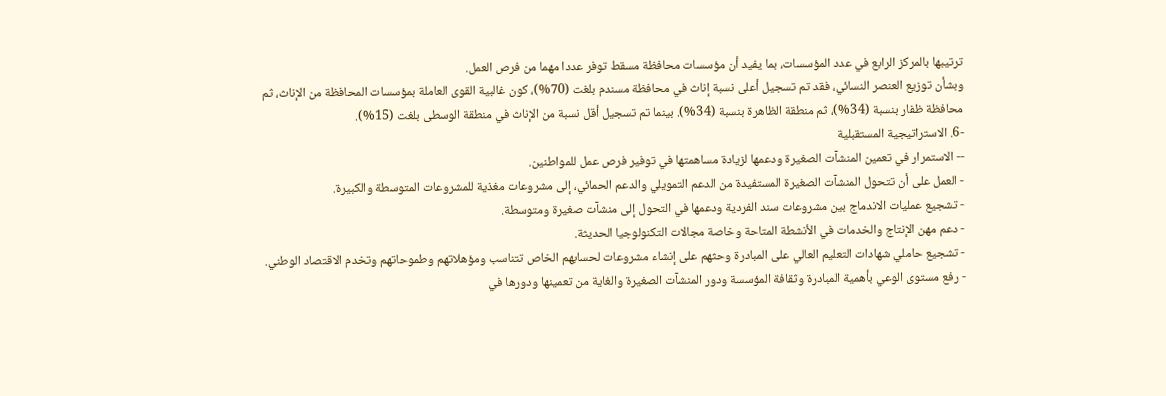ترتيبها بالمركز الرابع في عدد المؤسسات، بما يفيد أن مؤسسات محافظة مسقط توفر عددا مهما من فرص العمل.
وبشأن توزيع العنصر النسائي، فقد تم تسجيل أعلى نسبة إناث في محافظة مسندم بلغت (70%)، كون غالبية القوى العاملة بمؤسسات المحافظة من الإناث، ثم محافظة ظفار بنسبة (34%)، ثم منطقة الظاهرة بنسبة (34%). بينما تم تسجيل أقل نسبة من الإناث في منطقة الوسطى بلغت (15%).
-6. الاستراتيجية المستقبلية
-- الاستمرار في تعمين المنشآت الصغيرة ودعمها لزيادة مساهمتها في توفير فرص عمل للمواطنين.
- العمل على أن تتحول المنشآت الصغيرة المستفيدة من الدعم التمويلي والدعم الحمائي، إلى مشروعات مغذية للمشروعات المتوسطة والكبيرة.
- تشجيع عمليات الاندماج بين مشروعات سند الفردية ودعمها في التحول إلى منشآت صغيرة ومتوسطة.
- دعم مهن الإنتاج والخدمات في الأنشطة المتاحة وخاصة مجالات التكنولوجيا الحديثة.
- تشجيع حاملي شهادات التعليم العالي على المبادرة وحثهم على إنشاء مشروعات لحسابهم الخاص تتناسب ومؤهلاتهم وطموحاتهم وتخدم الاقتصاد الوطني.
- رفع مستوى الوعي بأهمية المبادرة وثقافة المؤسسة ودور المنشآت الصغيرة والغاية من تعمينها ودورها في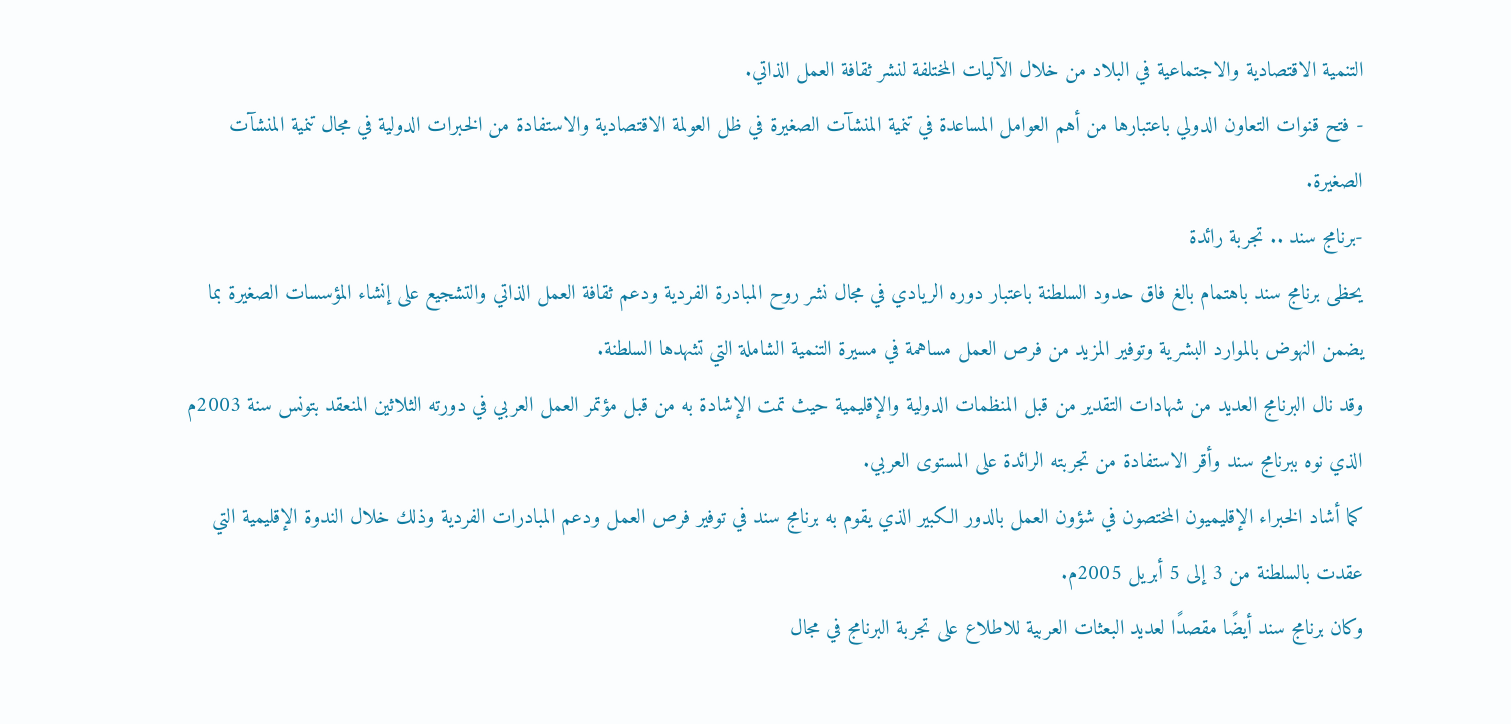التنمية الاقتصادية والاجتماعية في البلاد من خلال الآليات المختلفة لنشر ثقافة العمل الذاتي.
- فتح قنوات التعاون الدولي باعتبارها من أهم العوامل المساعدة في تنمية المنشآت الصغيرة في ظل العولمة الاقتصادية والاستفادة من الخبرات الدولية في مجال تنمية المنشآت الصغيرة.
-برنامج سند .. تجربة رائدة
يحظى برنامج سند باهتمام بالغ فاق حدود السلطنة باعتبار دوره الريادي في مجال نشر روح المبادرة الفردية ودعم ثقافة العمل الذاتي والتشجيع على إنشاء المؤسسات الصغيرة بما يضمن النهوض بالموارد البشرية وتوفير المزيد من فرص العمل مساهمة في مسيرة التنمية الشاملة التي تشهدها السلطنة.
وقد نال البرنامج العديد من شهادات التقدير من قبل المنظمات الدولية والإقليمية حيث تمت الإشادة به من قبل مؤتمر العمل العربي في دورته الثلاثين المنعقد بتونس سنة 2003م الذي نوه ببرنامج سند وأقر الاستفادة من تجربته الرائدة على المستوى العربي.
كما أشاد الخبراء الإقليميون المختصون في شؤون العمل بالدور الكبير الذي يقوم به برنامج سند في توفير فرص العمل ودعم المبادرات الفردية وذلك خلال الندوة الإقليمية التي عقدت بالسلطنة من 3 إلى 5 أبريل 2005م.
وكان برنامج سند أيضًا مقصدًا لعديد البعثات العربية للاطلاع على تجربة البرنامج في مجال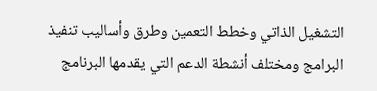التشغيل الذاتي وخطط التعمين وطرق وأساليب تنفيذ البرامج ومختلف أنشطة الدعم التي يقدمها البرنامج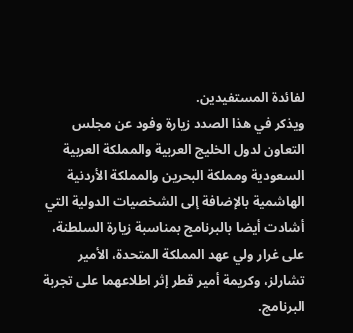لفائدة المستفيدين.
ويذكر في هذا الصدد زيارة وفود عن مجلس التعاون لدول الخليج العربية والمملكة العربية السعودية ومملكة البحرين والمملكة الأردنية الهاشمية بالإضافة إلى الشخصيات الدولية التي أشادت أيضا بالبرنامج بمناسبة زيارة السلطنة، على غرار ولي عهد المملكة المتحدة، الأمير تشارلز، وكريمة أمير قطر إثر اطلاعهما على تجربة البرنامج.